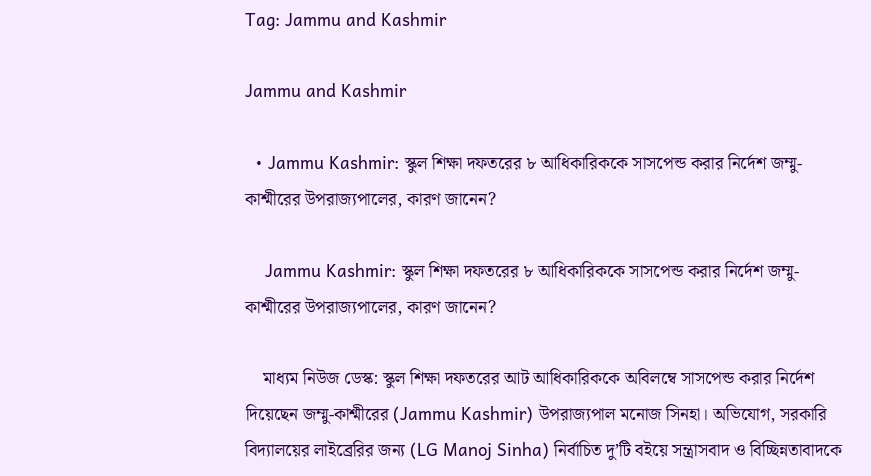Tag: Jammu and Kashmir

Jammu and Kashmir

  • Jammu Kashmir: স্কুল শিক্ষা দফতরের ৮ আধিকারিককে সাসপেন্ড করার নির্দেশ জম্মু-কাশ্মীরের উপরাজ্যপালের, কারণ জানেন?

    Jammu Kashmir: স্কুল শিক্ষা দফতরের ৮ আধিকারিককে সাসপেন্ড করার নির্দেশ জম্মু-কাশ্মীরের উপরাজ্যপালের, কারণ জানেন?

    মাধ্যম নিউজ ডেস্ক: স্কুল শিক্ষা দফতরের আট আধিকারিককে অবিলম্বে সাসপেন্ড করার নির্দেশ দিয়েছেন জম্মু-কাশ্মীরের (Jammu Kashmir) উপরাজ্যপাল মনোজ সিনহা। অভিযোগ, সরকারি বিদ্যালয়ের লাইব্রেরির জন্য (LG Manoj Sinha) নির্বাচিত দু’টি বইয়ে সন্ত্রাসবাদ ও বিচ্ছিন্নতাবাদকে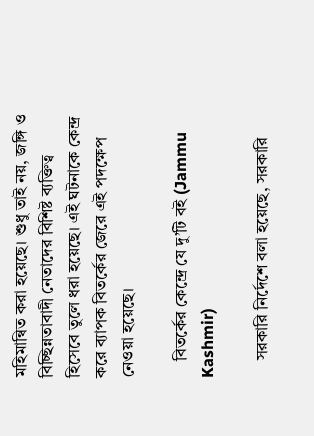মহিমান্বিত করা হয়েছে। শুধু তাই নয়, জঙ্গি ও বিচ্ছিন্নতাবাদী নেতাদের বিশিষ্ট ব্যক্তিত্ব হিসেবে তুলে ধরা হয়েছে। এই ঘটনাকে কেন্দ্র করে ব্যাপক বিতর্কের জেরে এই পদক্ষেপ নেওয়া হয়েছে।

    বিতর্কের কেন্দ্রে যে দু’টি বই (Jammu Kashmir)

    সরকারি নির্দেশে বলা হয়েছে, সরকারি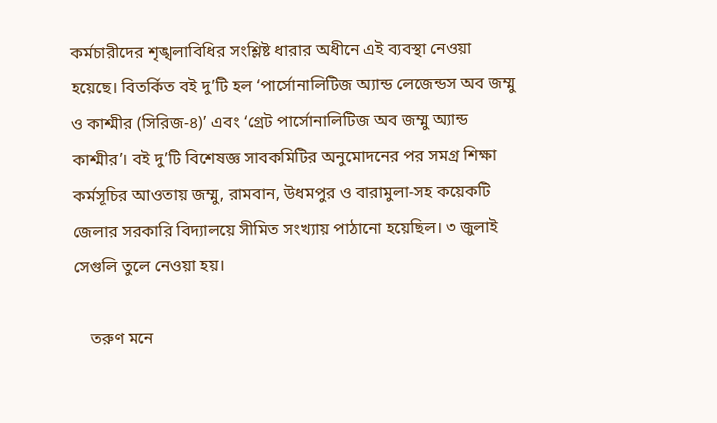কর্মচারীদের শৃঙ্খলাবিধির সংশ্লিষ্ট ধারার অধীনে এই ব্যবস্থা নেওয়া হয়েছে। বিতর্কিত বই দু’টি হল ‘পার্সোনালিটিজ অ্যান্ড লেজেন্ডস অব জম্মু ও কাশ্মীর (সিরিজ-৪)’ এবং ‘গ্রেট পার্সোনালিটিজ অব জম্মু অ্যান্ড কাশ্মীর’। বই দু’টি বিশেষজ্ঞ সাবকমিটির অনুমোদনের পর সমগ্র শিক্ষা কর্মসূচির আওতায় জম্মু, রামবান, উধমপুর ও বারামুলা-সহ কয়েকটি জেলার সরকারি বিদ্যালয়ে সীমিত সংখ্যায় পাঠানো হয়েছিল। ৩ জুলাই সেগুলি তুলে নেওয়া হয়।

    তরুণ মনে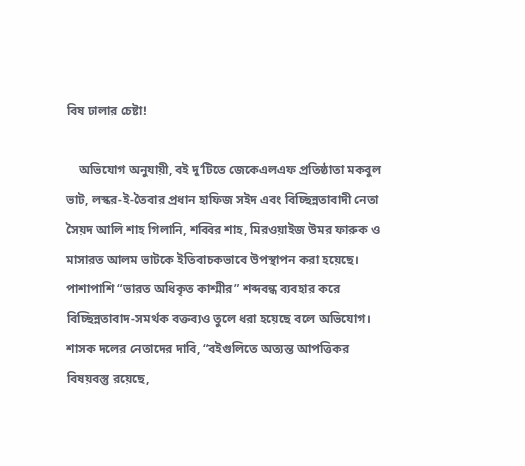বিষ ঢালার চেষ্টা!

    অভিযোগ অনুযায়ী, বই দু’টিতে জেকেএলএফ প্রতিষ্ঠাতা মকবুল ভাট, লস্কর-ই-তৈবার প্রধান হাফিজ সইদ এবং বিচ্ছিন্নতাবাদী নেতা সৈয়দ আলি শাহ গিলানি, শব্বির শাহ, মিরওয়াইজ উমর ফারুক ও মাসারত আলম ভাটকে ইতিবাচকভাবে উপস্থাপন করা হয়েছে। পাশাপাশি “ভারত অধিকৃত কাশ্মীর” শব্দবন্ধ ব্যবহার করে বিচ্ছিন্নতাবাদ-সমর্থক বক্তব্যও তুলে ধরা হয়েছে বলে অভিযোগ। শাসক দলের নেতাদের দাবি, “বইগুলিতে অত্যন্ত আপত্তিকর বিষয়বস্তু রয়েছে,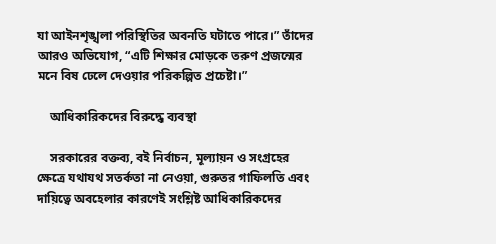যা আইনশৃঙ্খলা পরিস্থিতির অবনতি ঘটাতে পারে।” তাঁদের আরও অভিযোগ, “এটি শিক্ষার মোড়কে তরুণ প্রজন্মের মনে বিষ ঢেলে দেওয়ার পরিকল্পিত প্রচেষ্টা।”

    আধিকারিকদের বিরুদ্ধে ব্যবস্থা

    সরকারের বক্তব্য, বই নির্বাচন, মূল্যায়ন ও সংগ্রহের ক্ষেত্রে যথাযথ সতর্কতা না নেওয়া, গুরুতর গাফিলতি এবং দায়িত্বে অবহেলার কারণেই সংশ্লিষ্ট আধিকারিকদের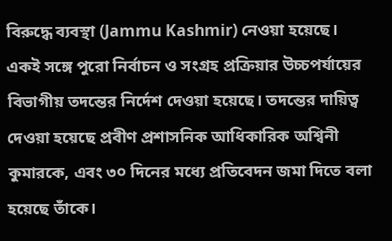বিরুদ্ধে ব্যবস্থা (Jammu Kashmir) নেওয়া হয়েছে। একই সঙ্গে পুরো নির্বাচন ও সংগ্রহ প্রক্রিয়ার উচ্চপর্যায়ের বিভাগীয় তদন্তের নির্দেশ দেওয়া হয়েছে। তদন্তের দায়িত্ব দেওয়া হয়েছে প্রবীণ প্রশাসনিক আধিকারিক অশ্বিনী কুমারকে, এবং ৩০ দিনের মধ্যে প্রতিবেদন জমা দিতে বলা হয়েছে তাঁকে।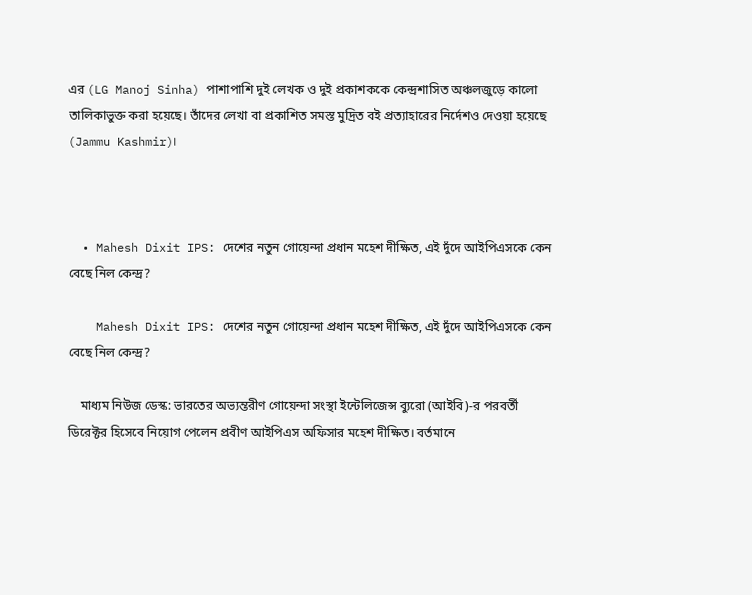এর (LG Manoj Sinha) পাশাপাশি দুই লেখক ও দুই প্রকাশককে কেন্দ্রশাসিত অঞ্চলজুড়ে কালো তালিকাভুক্ত করা হয়েছে। তাঁদের লেখা বা প্রকাশিত সমস্ত মুদ্রিত বই প্রত্যাহারের নির্দেশও দেওয়া হয়েছে (Jammu Kashmir)।



  • Mahesh Dixit IPS: দেশের নতুন গোয়েন্দা প্রধান মহেশ দীক্ষিত, এই দুঁদে আইপিএসকে কেন বেছে নিল কেন্দ্র?

    Mahesh Dixit IPS: দেশের নতুন গোয়েন্দা প্রধান মহেশ দীক্ষিত, এই দুঁদে আইপিএসকে কেন বেছে নিল কেন্দ্র?

    মাধ্যম নিউজ ডেস্ক: ভারতের অভ্যন্তরীণ গোয়েন্দা সংস্থা ইন্টেলিজেন্স ব্যুরো (আইবি)-র পরবর্তী ডিরেক্টর হিসেবে নিয়োগ পেলেন প্রবীণ আইপিএস অফিসার মহেশ দীক্ষিত। বর্তমানে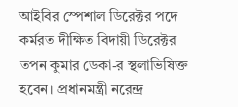আইবির স্পেশাল ডিরেক্টর পদে কর্মরত দীক্ষিত বিদায়ী ডিরেক্টর তপন কুমার ডেকা-র স্থলাভিষিক্ত হবেন। প্রধানমন্ত্রী নরেন্দ্র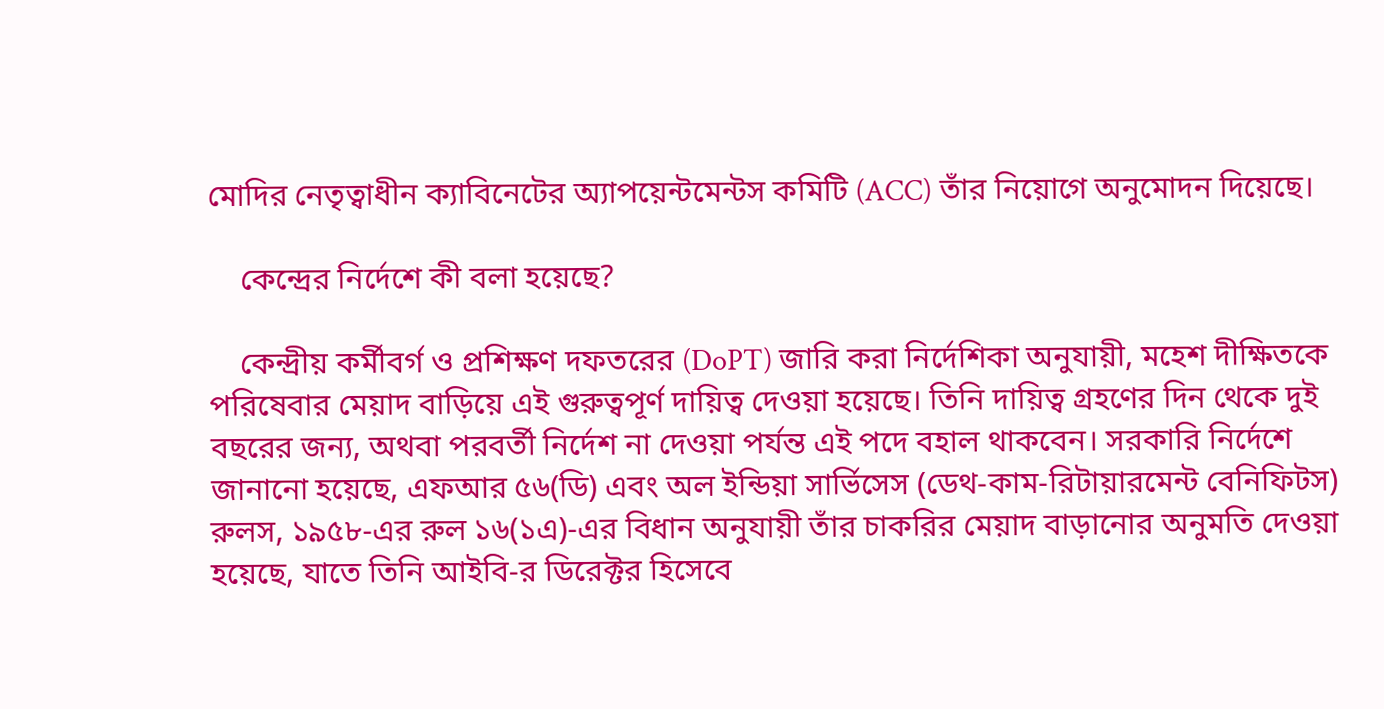মোদির নেতৃত্বাধীন ক্যাবিনেটের অ্যাপয়েন্টমেন্টস কমিটি (ACC) তাঁর নিয়োগে অনুমোদন দিয়েছে।

    কেন্দ্রের নির্দেশে কী বলা হয়েছে?

    কেন্দ্রীয় কর্মীবর্গ ও প্রশিক্ষণ দফতরের (DoPT) জারি করা নির্দেশিকা অনুযায়ী, মহেশ দীক্ষিতকে পরিষেবার মেয়াদ বাড়িয়ে এই গুরুত্বপূর্ণ দায়িত্ব দেওয়া হয়েছে। তিনি দায়িত্ব গ্রহণের দিন থেকে দুই বছরের জন্য, অথবা পরবর্তী নির্দেশ না দেওয়া পর্যন্ত এই পদে বহাল থাকবেন। সরকারি নির্দেশে জানানো হয়েছে, এফআর ৫৬(ডি) এবং অল ইন্ডিয়া সার্ভিসেস (ডেথ-কাম-রিটায়ারমেন্ট বেনিফিটস) রুলস, ১৯৫৮-এর রুল ১৬(১এ)-এর বিধান অনুযায়ী তাঁর চাকরির মেয়াদ বাড়ানোর অনুমতি দেওয়া হয়েছে, যাতে তিনি আইবি-র ডিরেক্টর হিসেবে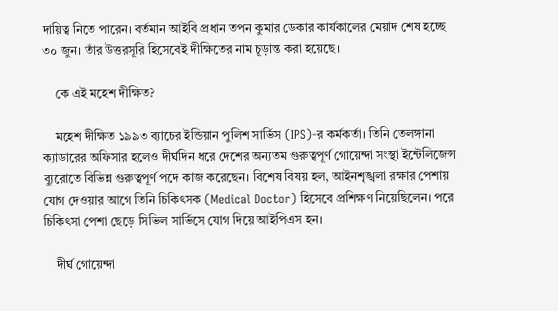দায়িত্ব নিতে পারেন। বর্তমান আইবি প্রধান তপন কুমার ডেকার কার্যকালের মেয়াদ শেষ হচ্ছে ৩০ জুন। তাঁর উত্তরসূরি হিসেবেই দীক্ষিতের নাম চূড়ান্ত করা হয়েছে।

    কে এই মহেশ দীক্ষিত?

    মহেশ দীক্ষিত ১৯৯৩ ব্যাচের ইন্ডিয়ান পুলিশ সার্ভিস (IPS)-র কর্মকর্তা। তিনি তেলঙ্গানা ক্যাডারের অফিসার হলেও দীর্ঘদিন ধরে দেশের অন্যতম গুরুত্বপূর্ণ গোয়েন্দা সংস্থা ইন্টেলিজেন্স ব্যুরোতে বিভিন্ন গুরুত্বপূর্ণ পদে কাজ করেছেন। বিশেষ বিষয় হল, আইনশৃঙ্খলা রক্ষার পেশায় যোগ দেওয়ার আগে তিনি চিকিৎসক (Medical Doctor) হিসেবে প্রশিক্ষণ নিয়েছিলেন। পরে চিকিৎসা পেশা ছেড়ে সিভিল সার্ভিসে যোগ দিয়ে আইপিএস হন।

    দীর্ঘ গোয়েন্দা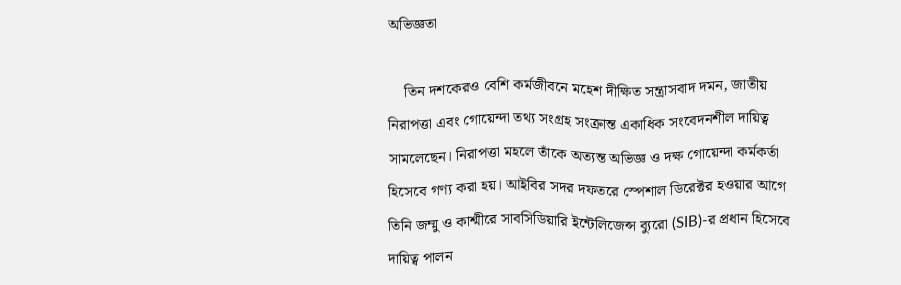অভিজ্ঞতা

    তিন দশকেরও বেশি কর্মজীবনে মহেশ দীক্ষিত সন্ত্রাসবাদ দমন, জাতীয় নিরাপত্তা এবং গোয়েন্দা তথ্য সংগ্রহ সংক্রান্ত একাধিক সংবেদনশীল দায়িত্ব সামলেছেন। নিরাপত্তা মহলে তাঁকে অত্যন্ত অভিজ্ঞ ও দক্ষ গোয়েন্দা কর্মকর্তা হিসেবে গণ্য করা হয়। আইবির সদর দফতরে স্পেশাল ডিরেক্টর হওয়ার আগে তিনি জম্মু ও কাশ্মীরে সাবসিডিয়ারি ইন্টেলিজেন্স ব্যুরো (SIB)-র প্রধান হিসেবে দায়িত্ব পালন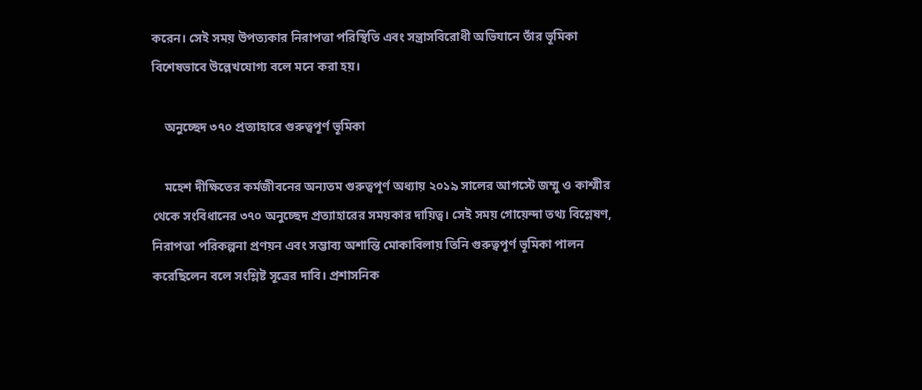করেন। সেই সময় উপত্যকার নিরাপত্তা পরিস্থিতি এবং সন্ত্রাসবিরোধী অভিযানে তাঁর ভূমিকা বিশেষভাবে উল্লেখযোগ্য বলে মনে করা হয়।

    অনুচ্ছেদ ৩৭০ প্রত্যাহারে গুরুত্বপূর্ণ ভূমিকা

    মহেশ দীক্ষিতের কর্মজীবনের অন্যতম গুরুত্বপূর্ণ অধ্যায় ২০১৯ সালের আগস্টে জম্মু ও কাশ্মীর থেকে সংবিধানের ৩৭০ অনুচ্ছেদ প্রত্যাহারের সময়কার দায়িত্ব। সেই সময় গোয়েন্দা তথ্য বিশ্লেষণ, নিরাপত্তা পরিকল্পনা প্রণয়ন এবং সম্ভাব্য অশান্তি মোকাবিলায় তিনি গুরুত্বপূর্ণ ভূমিকা পালন করেছিলেন বলে সংশ্লিষ্ট সূত্রের দাবি। প্রশাসনিক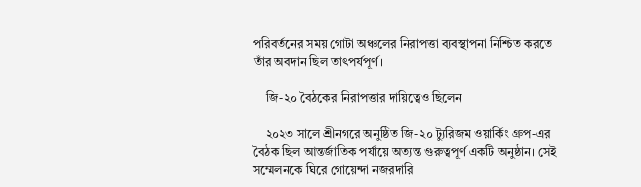পরিবর্তনের সময় গোটা অঞ্চলের নিরাপত্তা ব্যবস্থাপনা নিশ্চিত করতে তাঁর অবদান ছিল তাৎপর্যপূর্ণ।

    জি-২০ বৈঠকের নিরাপত্তার দায়িত্বেও ছিলেন

    ২০২৩ সালে শ্রীনগরে অনুষ্ঠিত জি-২০ ট্যুরিজম ওয়ার্কিং গ্রুপ-এর বৈঠক ছিল আন্তর্জাতিক পর্যায়ে অত্যন্ত গুরুত্বপূর্ণ একটি অনুষ্ঠান। সেই সম্মেলনকে ঘিরে গোয়েন্দা নজরদারি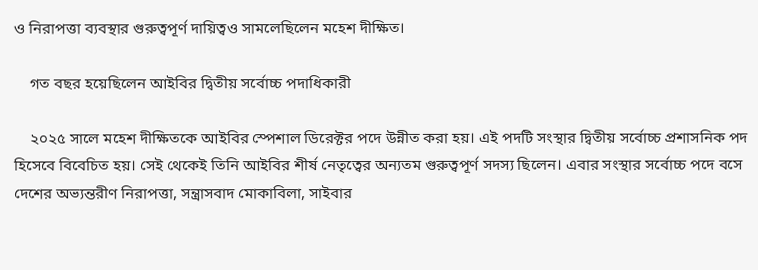ও নিরাপত্তা ব্যবস্থার গুরুত্বপূর্ণ দায়িত্বও সামলেছিলেন মহেশ দীক্ষিত।

    গত বছর হয়েছিলেন আইবির দ্বিতীয় সর্বোচ্চ পদাধিকারী

    ২০২৫ সালে মহেশ দীক্ষিতকে আইবির স্পেশাল ডিরেক্টর পদে উন্নীত করা হয়। এই পদটি সংস্থার দ্বিতীয় সর্বোচ্চ প্রশাসনিক পদ হিসেবে বিবেচিত হয়। সেই থেকেই তিনি আইবির শীর্ষ নেতৃত্বের অন্যতম গুরুত্বপূর্ণ সদস্য ছিলেন। এবার সংস্থার সর্বোচ্চ পদে বসে দেশের অভ্যন্তরীণ নিরাপত্তা, সন্ত্রাসবাদ মোকাবিলা, সাইবার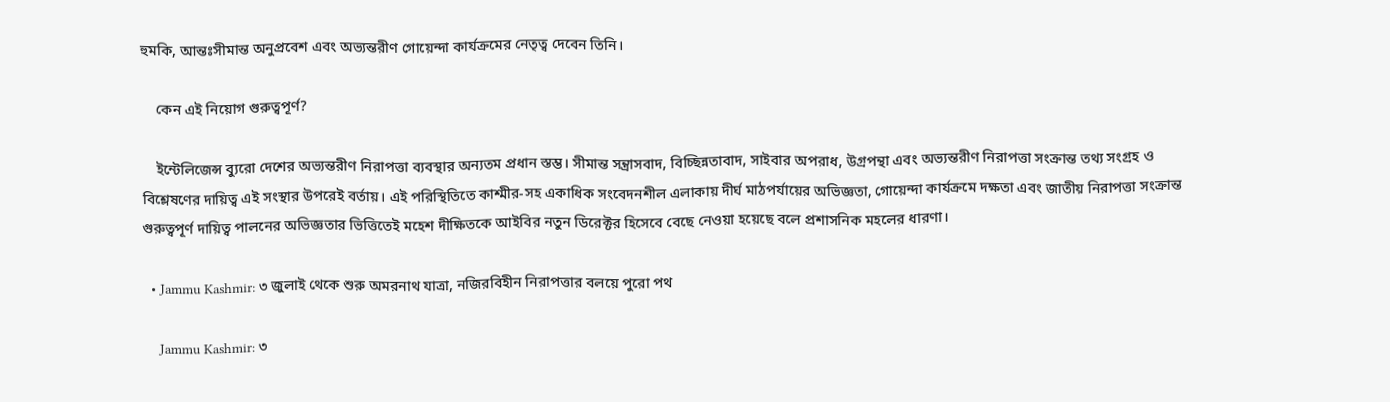হুমকি, আন্তঃসীমান্ত অনুপ্রবেশ এবং অভ্যন্তরীণ গোয়েন্দা কার্যক্রমের নেতৃত্ব দেবেন তিনি।

    কেন এই নিয়োগ গুরুত্বপূর্ণ?

    ইন্টেলিজেন্স ব্যুরো দেশের অভ্যন্তরীণ নিরাপত্তা ব্যবস্থার অন্যতম প্রধান স্তম্ভ। সীমান্ত সন্ত্রাসবাদ, বিচ্ছিন্নতাবাদ, সাইবার অপরাধ, উগ্রপন্থা এবং অভ্যন্তরীণ নিরাপত্তা সংক্রান্ত তথ্য সংগ্রহ ও বিশ্লেষণের দায়িত্ব এই সংস্থার উপরেই বর্তায়। এই পরিস্থিতিতে কাশ্মীর-সহ একাধিক সংবেদনশীল এলাকায় দীর্ঘ মাঠপর্যায়ের অভিজ্ঞতা, গোয়েন্দা কার্যক্রমে দক্ষতা এবং জাতীয় নিরাপত্তা সংক্রান্ত গুরুত্বপূর্ণ দায়িত্ব পালনের অভিজ্ঞতার ভিত্তিতেই মহেশ দীক্ষিতকে আইবির নতুন ডিরেক্টর হিসেবে বেছে নেওয়া হয়েছে বলে প্রশাসনিক মহলের ধারণা।

  • Jammu Kashmir: ৩ জুলাই থেকে শুরু অমরনাথ যাত্রা, নজিরবিহীন নিরাপত্তার বলয়ে পুরো পথ

    Jammu Kashmir: ৩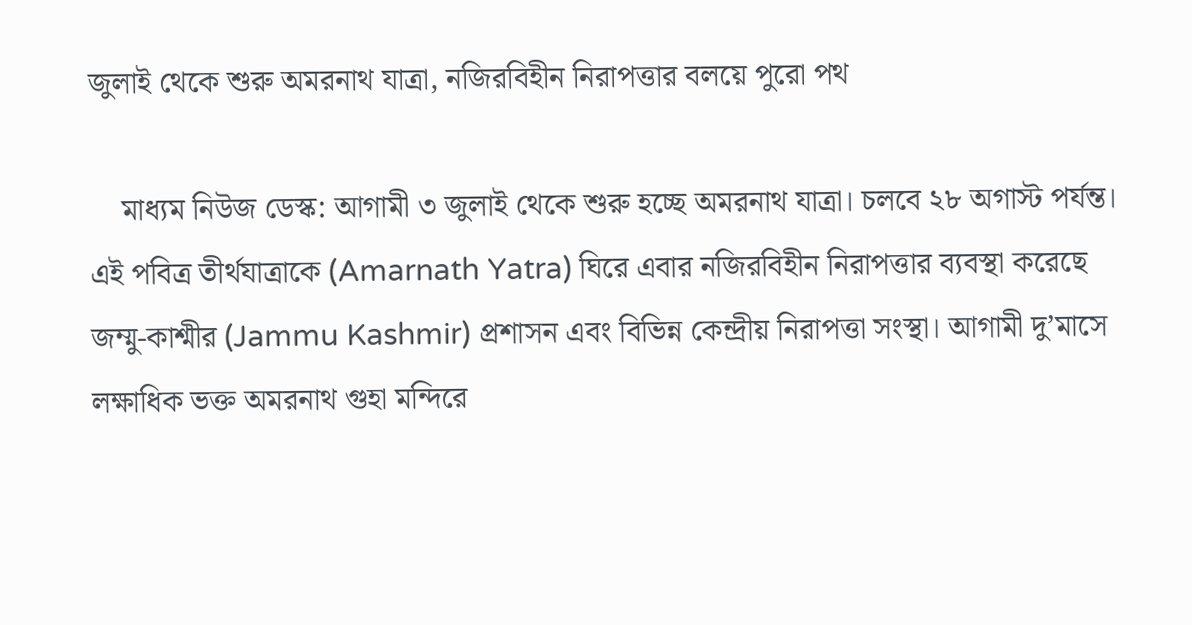জুলাই থেকে শুরু অমরনাথ যাত্রা, নজিরবিহীন নিরাপত্তার বলয়ে পুরো পথ

    মাধ্যম নিউজ ডেস্ক: আগামী ৩ জুলাই থেকে শুরু হচ্ছে অমরনাথ যাত্রা। চলবে ২৮ অগাস্ট পর্যন্ত। এই পবিত্র তীর্থযাত্রাকে (Amarnath Yatra) ঘিরে এবার নজিরবিহীন নিরাপত্তার ব্যবস্থা করেছে জম্মু-কাশ্মীর (Jammu Kashmir) প্রশাসন এবং বিভিন্ন কেন্দ্রীয় নিরাপত্তা সংস্থা। আগামী দু’মাসে লক্ষাধিক ভক্ত অমরনাথ গুহা মন্দিরে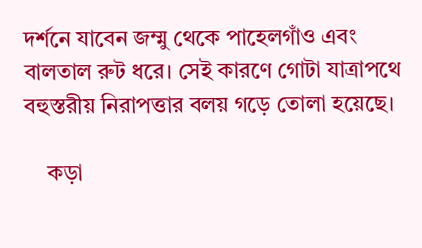দর্শনে যাবেন জম্মু থেকে পাহেলগাঁও এবং বালতাল রুট ধরে। সেই কারণে গোটা যাত্রাপথে বহুস্তরীয় নিরাপত্তার বলয় গড়ে তোলা হয়েছে।

    কড়া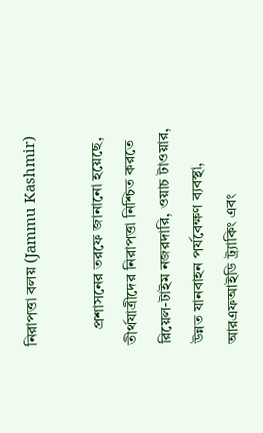নিরাপত্তা বলয় (Jammu Kashmir)

    প্রশাসনের তরফে জানানো হয়েছে, তীর্থযাত্রীদের নিরাপত্তা নিশ্চিত করতে রিয়েল-টাইম নজরদারি, ওয়াচ টাওয়ার, উন্নত যানবাহন পর্যবেক্ষণ ব্যবস্থা, আরএফআইডি ট্র্যাকিং এবং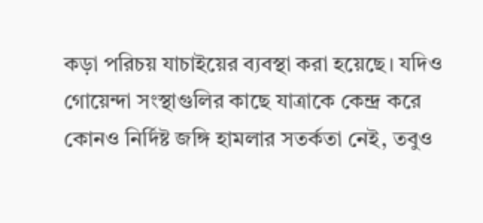কড়া পরিচয় যাচাইয়ের ব্যবস্থা করা হয়েছে। যদিও গোয়েন্দা সংস্থাগুলির কাছে যাত্রাকে কেন্দ্র করে কোনও নির্দিষ্ট জঙ্গি হামলার সতর্কতা নেই, তবুও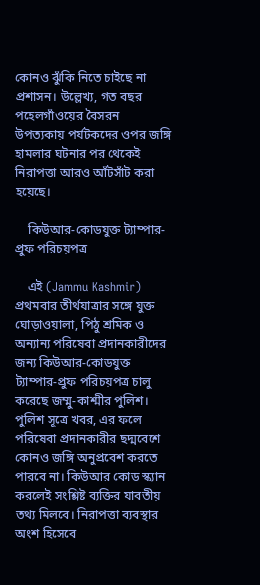কোনও ঝুঁকি নিতে চাইছে না প্রশাসন। উল্লেখ্য, গত বছর পহেলগাঁওয়ের বৈসরন উপত্যকায় পর্যটকদের ওপর জঙ্গি হামলার ঘটনার পর থেকেই নিরাপত্তা আরও আঁটসাঁট করা হয়েছে।

    কিউআর-কোডযুক্ত ট্যাম্পার-প্রুফ পরিচয়পত্র

    এই (Jammu Kashmir) প্রথমবার তীর্থযাত্রার সঙ্গে যুক্ত ঘোড়াওয়ালা, পিঠু শ্রমিক ও অন্যান্য পরিষেবা প্রদানকারীদের জন্য কিউআর-কোডযুক্ত ট্যাম্পার-প্রুফ পরিচয়পত্র চালু করেছে জম্মু-কাশ্মীর পুলিশ। পুলিশ সূত্রে খবর, এর ফলে পরিষেবা প্রদানকারীর ছদ্মবেশে কোনও জঙ্গি অনুপ্রবেশ করতে পারবে না। কিউআর কোড স্ক্যান করলেই সংশ্লিষ্ট ব্যক্তির যাবতীয় তথ্য মিলবে। নিরাপত্তা ব্যবস্থার অংশ হিসেবে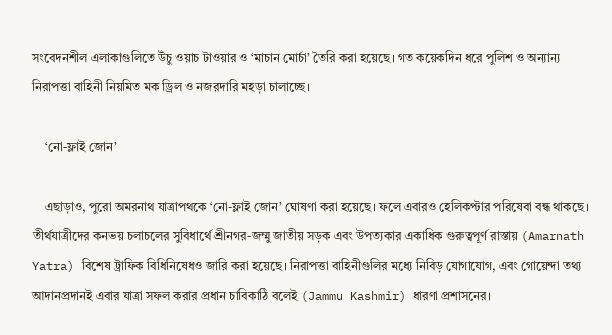সংবেদনশীল এলাকাগুলিতে উঁচু ওয়াচ টাওয়ার ও ‘মাচান মোর্চা’ তৈরি করা হয়েছে। গত কয়েকদিন ধরে পুলিশ ও অন্যান্য নিরাপত্তা বাহিনী নিয়মিত মক ড্রিল ও নজরদারি মহড়া চালাচ্ছে।

    ‘নো-ফ্লাই জোন’

    এছাড়াও, পুরো অমরনাথ যাত্রাপথকে ‘নো-ফ্লাই জোন’ ঘোষণা করা হয়েছে। ফলে এবারও হেলিকপ্টার পরিষেবা বন্ধ থাকছে। তীর্থযাত্রীদের কনভয় চলাচলের সুবিধার্থে শ্রীনগর-জম্মু জাতীয় সড়ক এবং উপত্যকার একাধিক গুরুত্বপূর্ণ রাস্তায় (Amarnath Yatra) বিশেষ ট্রাফিক বিধিনিষেধও জারি করা হয়েছে। নিরাপত্তা বাহিনীগুলির মধ্যে নিবিড় যোগাযোগ, এবং গোয়েন্দা তথ্য আদানপ্রদানই এবার যাত্রা সফল করার প্রধান চাবিকাঠি বলেই (Jammu Kashmir) ধারণা প্রশাসনের।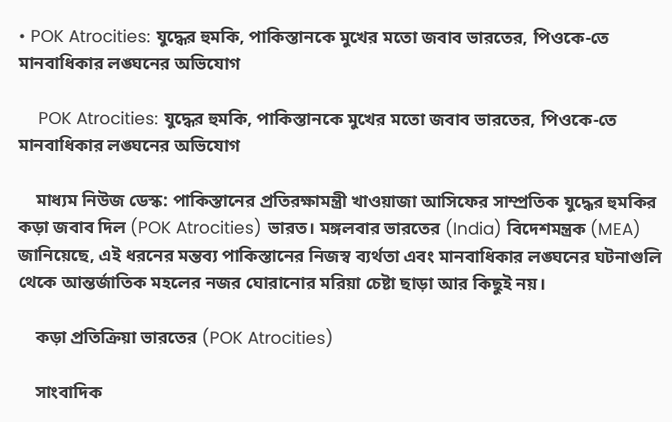• POK Atrocities: যুদ্ধের হুমকি, পাকিস্তানকে মুখের মতো জবাব ভারতের, পিওকে-তে মানবাধিকার লঙ্ঘনের অভিযোগ

    POK Atrocities: যুদ্ধের হুমকি, পাকিস্তানকে মুখের মতো জবাব ভারতের, পিওকে-তে মানবাধিকার লঙ্ঘনের অভিযোগ

    মাধ্যম নিউজ ডেস্ক: পাকিস্তানের প্রতিরক্ষামন্ত্রী খাওয়াজা আসিফের সাম্প্রতিক যুদ্ধের হুমকির কড়া জবাব দিল (POK Atrocities) ভারত। মঙ্গলবার ভারতের (India) বিদেশমন্ত্রক (MEA) জানিয়েছে, এই ধরনের মন্তব্য পাকিস্তানের নিজস্ব ব্যর্থতা এবং মানবাধিকার লঙ্ঘনের ঘটনাগুলি থেকে আন্তর্জাতিক মহলের নজর ঘোরানোর মরিয়া চেষ্টা ছাড়া আর কিছুই নয়।

    কড়া প্রতিক্রিয়া ভারতের (POK Atrocities)

    সাংবাদিক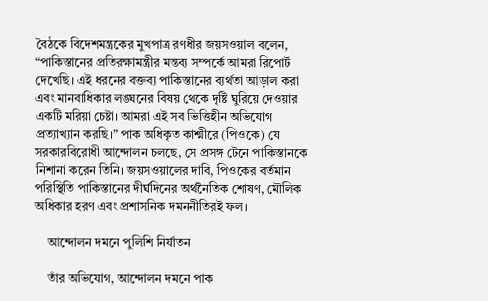বৈঠকে বিদেশমন্ত্রকের মুখপাত্র রণধীর জয়সওয়াল বলেন, “পাকিস্তানের প্রতিরক্ষামন্ত্রীর মন্তব্য সম্পর্কে আমরা রিপোর্ট দেখেছি। এই ধরনের বক্তব্য পাকিস্তানের ব্যর্থতা আড়াল করা এবং মানবাধিকার লঙ্ঘনের বিষয় থেকে দৃষ্টি ঘুরিয়ে দেওয়ার একটি মরিয়া চেষ্টা। আমরা এই সব ভিত্তিহীন অভিযোগ প্রত্যাখ্যান করছি।” পাক অধিকৃত কাশ্মীরে (পিওকে) যে সরকারবিরোধী আন্দোলন চলছে, সে প্রসঙ্গ টেনে পাকিস্তানকে নিশানা করেন তিনি। জয়সওয়ালের দাবি, পিওকের বর্তমান পরিস্থিতি পাকিস্তানের দীর্ঘদিনের অর্থনৈতিক শোষণ, মৌলিক অধিকার হরণ এবং প্রশাসনিক দমননীতিরই ফল।

    আন্দোলন দমনে পুলিশি নির্যাতন

    তাঁর অভিযোগ, আন্দোলন দমনে পাক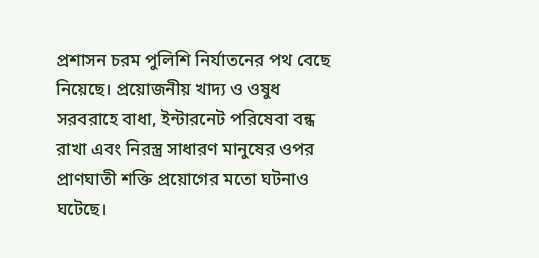প্রশাসন চরম পুলিশি নির্যাতনের পথ বেছে নিয়েছে। প্রয়োজনীয় খাদ্য ও ওষুধ সরবরাহে বাধা, ইন্টারনেট পরিষেবা বন্ধ রাখা এবং নিরস্ত্র সাধারণ মানুষের ওপর প্রাণঘাতী শক্তি প্রয়োগের মতো ঘটনাও ঘটেছে।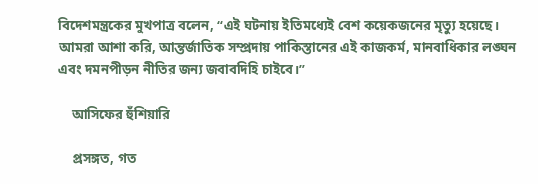বিদেশমন্ত্রকের মুখপাত্র বলেন, “এই ঘটনায় ইতিমধ্যেই বেশ কয়েকজনের মৃত্যু হয়েছে। আমরা আশা করি, আন্তর্জাতিক সম্প্রদায় পাকিস্তানের এই কাজকর্ম, মানবাধিকার লঙ্ঘন এবং দমনপীড়ন নীতির জন্য জবাবদিহি চাইবে।”

    আসিফের হুঁশিয়ারি

    প্রসঙ্গত, গত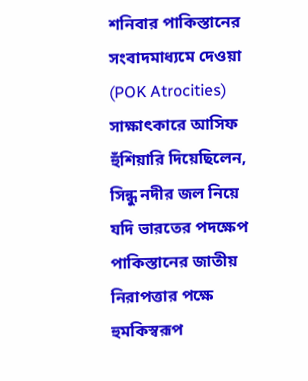শনিবার পাকিস্তানের সংবাদমাধ্যমে দেওয়া (POK Atrocities) সাক্ষাৎকারে আসিফ হুঁশিয়ারি দিয়েছিলেন, সিন্ধু নদীর জল নিয়ে যদি ভারতের পদক্ষেপ পাকিস্তানের জাতীয় নিরাপত্তার পক্ষে হুমকিস্বরূপ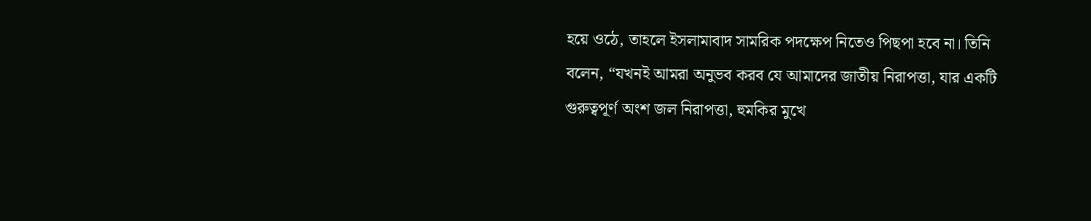হয়ে ওঠে, তাহলে ইসলামাবাদ সামরিক পদক্ষেপ নিতেও পিছপা হবে না। তিনি বলেন, “যখনই আমরা অনুভব করব যে আমাদের জাতীয় নিরাপত্তা, যার একটি গুরুত্বপূর্ণ অংশ জল নিরাপত্তা, হুমকির মুখে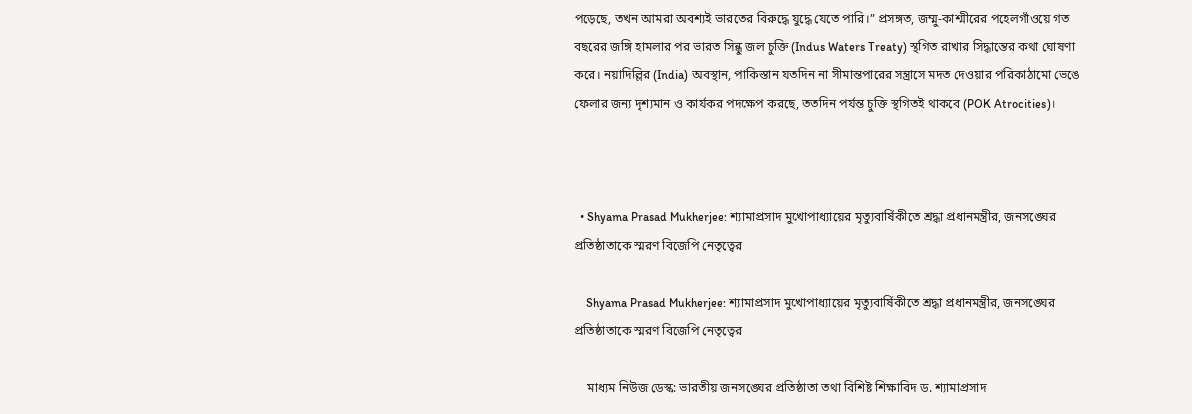পড়েছে, তখন আমরা অবশ্যই ভারতের বিরুদ্ধে যুদ্ধে যেতে পারি।” প্রসঙ্গত, জম্মু-কাশ্মীরের পহেলগাঁওয়ে গত বছরের জঙ্গি হামলার পর ভারত সিন্ধু জল চুক্তি (Indus Waters Treaty) স্থগিত রাখার সিদ্ধান্তের কথা ঘোষণা করে। নয়াদিল্লির (India) অবস্থান, পাকিস্তান যতদিন না সীমান্তপারের সন্ত্রাসে মদত দেওয়ার পরিকাঠামো ভেঙে ফেলার জন্য দৃশ্যমান ও কার্যকর পদক্ষেপ করছে, ততদিন পর্যন্ত চুক্তি স্থগিতই থাকবে (POK Atrocities)।



  • Shyama Prasad Mukherjee: শ্যামাপ্রসাদ মুখোপাধ্যায়ের মৃত্যুবার্ষিকীতে শ্রদ্ধা প্রধানমন্ত্রীর, জনসঙ্ঘের প্রতিষ্ঠাতাকে স্মরণ বিজেপি নেতৃত্বের

    Shyama Prasad Mukherjee: শ্যামাপ্রসাদ মুখোপাধ্যায়ের মৃত্যুবার্ষিকীতে শ্রদ্ধা প্রধানমন্ত্রীর, জনসঙ্ঘের প্রতিষ্ঠাতাকে স্মরণ বিজেপি নেতৃত্বের

    মাধ্যম নিউজ ডেস্ক: ভারতীয় জনসঙ্ঘের প্রতিষ্ঠাতা তথা বিশিষ্ট শিক্ষাবিদ ড. শ্যামাপ্রসাদ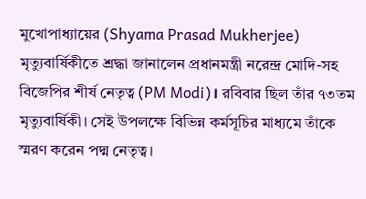মুখোপাধ্যায়ের (Shyama Prasad Mukherjee) মৃত্যুবার্ষিকীতে শ্রদ্ধা জানালেন প্রধানমন্ত্রী নরেন্দ্র মোদি-সহ বিজেপির শীর্ষ নেতৃত্ব (PM Modi)। রবিবার ছিল তাঁর ৭৩তম মৃত্যুবার্ষিকী। সেই উপলক্ষে বিভিন্ন কর্মসূচির মাধ্যমে তাঁকে স্মরণ করেন পদ্ম নেতৃত্ব।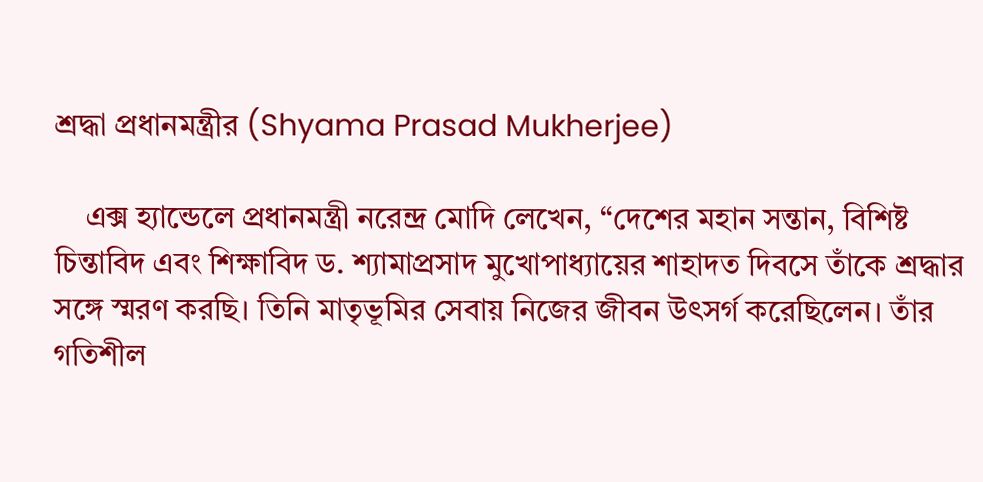শ্রদ্ধা প্রধানমন্ত্রীর (Shyama Prasad Mukherjee)

    এক্স হ্যান্ডেলে প্রধানমন্ত্রী নরেন্দ্র মোদি লেখেন, “দেশের মহান সন্তান, বিশিষ্ট চিন্তাবিদ এবং শিক্ষাবিদ ড. শ্যামাপ্রসাদ মুখোপাধ্যায়ের শাহাদত দিবসে তাঁকে শ্রদ্ধার সঙ্গে স্মরণ করছি। তিনি মাতৃভূমির সেবায় নিজের জীবন উৎসর্গ করেছিলেন। তাঁর গতিশীল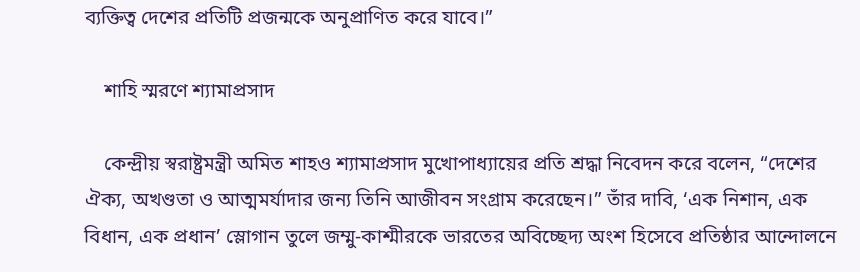ব্যক্তিত্ব দেশের প্রতিটি প্রজন্মকে অনুপ্রাণিত করে যাবে।”

    শাহি স্মরণে শ্যামাপ্রসাদ

    কেন্দ্রীয় স্বরাষ্ট্রমন্ত্রী অমিত শাহও শ্যামাপ্রসাদ মুখোপাধ্যায়ের প্রতি শ্রদ্ধা নিবেদন করে বলেন, “দেশের ঐক্য, অখণ্ডতা ও আত্মমর্যাদার জন্য তিনি আজীবন সংগ্রাম করেছেন।” তাঁর দাবি, ‘এক নিশান, এক বিধান, এক প্রধান’ স্লোগান তুলে জম্মু-কাশ্মীরকে ভারতের অবিচ্ছেদ্য অংশ হিসেবে প্রতিষ্ঠার আন্দোলনে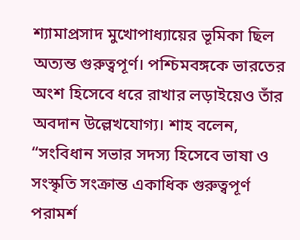শ্যামাপ্রসাদ মুখোপাধ্যায়ের ভূমিকা ছিল অত্যন্ত গুরুত্বপূর্ণ। পশ্চিমবঙ্গকে ভারতের অংশ হিসেবে ধরে রাখার লড়াইয়েও তাঁর অবদান উল্লেখযোগ্য। শাহ বলেন, “সংবিধান সভার সদস্য হিসেবে ভাষা ও সংস্কৃতি সংক্রান্ত একাধিক গুরুত্বপূর্ণ পরামর্শ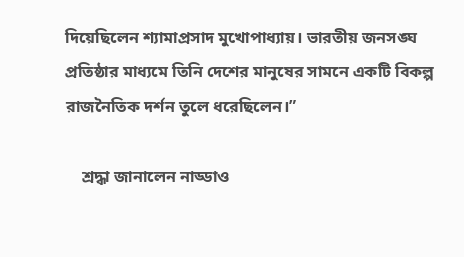দিয়েছিলেন শ্যামাপ্রসাদ মুখোপাধ্যায়। ভারতীয় জনসঙ্ঘ প্রতিষ্ঠার মাধ্যমে তিনি দেশের মানুষের সামনে একটি বিকল্প রাজনৈতিক দর্শন তুলে ধরেছিলেন।”

    শ্রদ্ধা জানালেন নাড্ডাও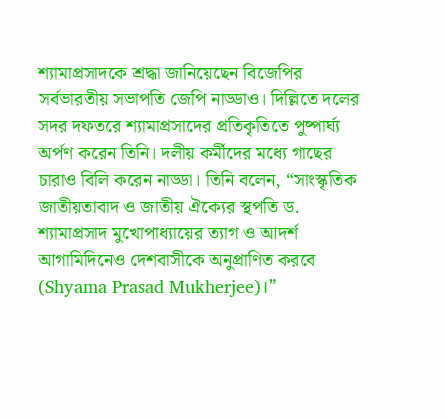শ্যামাপ্রসাদকে শ্রদ্ধা জানিয়েছেন বিজেপির সর্বভারতীয় সভাপতি জেপি নাড্ডাও। দিল্লিতে দলের সদর দফতরে শ্যামাপ্রসাদের প্রতিকৃতিতে পুষ্পার্ঘ্য অর্পণ করেন তিনি। দলীয় কর্মীদের মধ্যে গাছের চারাও বিলি করেন নাড্ডা। তিনি বলেন, “সাংস্কৃতিক জাতীয়তাবাদ ও জাতীয় ঐক্যের স্থপতি ড. শ্যামাপ্রসাদ মুখোপাধ্যায়ের ত্যাগ ও আদর্শ আগামিদিনেও দেশবাসীকে অনুপ্রাণিত করবে (Shyama Prasad Mukherjee)।”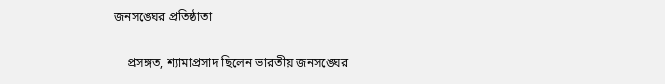জনসঙ্ঘের প্রতিষ্ঠাতা

    প্রসঙ্গত, শ্যামাপ্রসাদ ছিলেন ভারতীয় জনসঙ্ঘের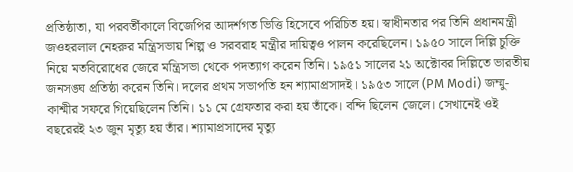প্রতিষ্ঠাতা, যা পরবর্তীকালে বিজেপির আদর্শগত ভিত্তি হিসেবে পরিচিত হয়। স্বাধীনতার পর তিনি প্রধানমন্ত্রী জওহরলাল নেহরুর মন্ত্রিসভায় শিল্প ও সরবরাহ মন্ত্রীর দায়িত্বও পালন করেছিলেন। ১৯৫০ সালে দিল্লি চুক্তি নিয়ে মতবিরোধের জেরে মন্ত্রিসভা থেকে পদত্যাগ করেন তিনি। ১৯৫১ সালের ২১ অক্টোবর দিল্লিতে ভারতীয় জনসঙ্ঘ প্রতিষ্ঠা করেন তিনি। দলের প্রথম সভাপতি হন শ্যামাপ্রসাদই। ১৯৫৩ সালে (PM Modi) জম্মু-কাশ্মীর সফরে গিয়েছিলেন তিনি। ১১ মে গ্রেফতার করা হয় তাঁকে। বন্দি ছিলেন জেলে। সেখানেই ওই বছরেরই ২৩ জুন মৃত্যু হয় তাঁর। শ্যামাপ্রসাদের মৃত্যু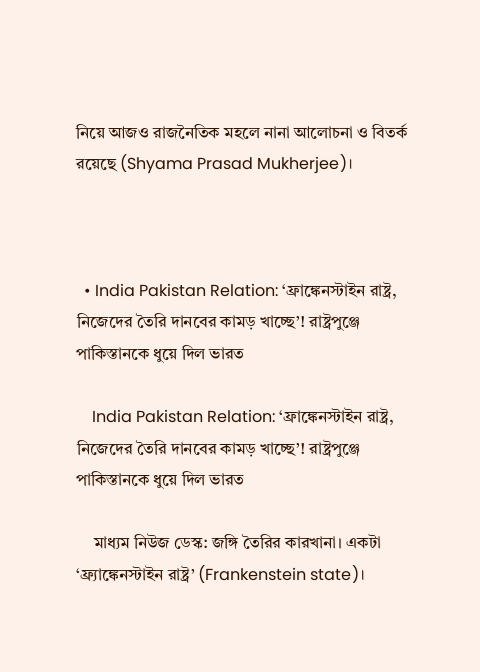নিয়ে আজও রাজনৈতিক মহলে নানা আলোচনা ও বিতর্ক রয়েছে (Shyama Prasad Mukherjee)।



  • India Pakistan Relation: ‘ফ্রাঙ্কেনস্টাইন রাষ্ট্র, নিজেদের তৈরি দানবের কামড় খাচ্ছে’! রাষ্ট্রপুঞ্জে পাকিস্তানকে ধুয়ে দিল ভারত

    India Pakistan Relation: ‘ফ্রাঙ্কেনস্টাইন রাষ্ট্র, নিজেদের তৈরি দানবের কামড় খাচ্ছে’! রাষ্ট্রপুঞ্জে পাকিস্তানকে ধুয়ে দিল ভারত

    মাধ্যম নিউজ ডেস্ক: জঙ্গি তৈরির কারখানা। একটা ‘ফ্র্যাঙ্কেনস্টাইন রাষ্ট্র’ (Frankenstein state)।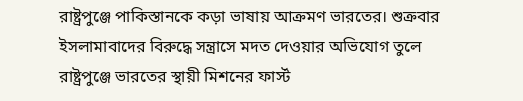রাষ্ট্রপুঞ্জে পাকিস্তানকে কড়া ভাষায় আক্রমণ ভারতের। শুক্রবার ইসলামাবাদের বিরুদ্ধে সন্ত্রাসে মদত দেওয়ার অভিযোগ তুলে রাষ্ট্রপুঞ্জে ভারতের স্থায়ী মিশনের ফার্স্ট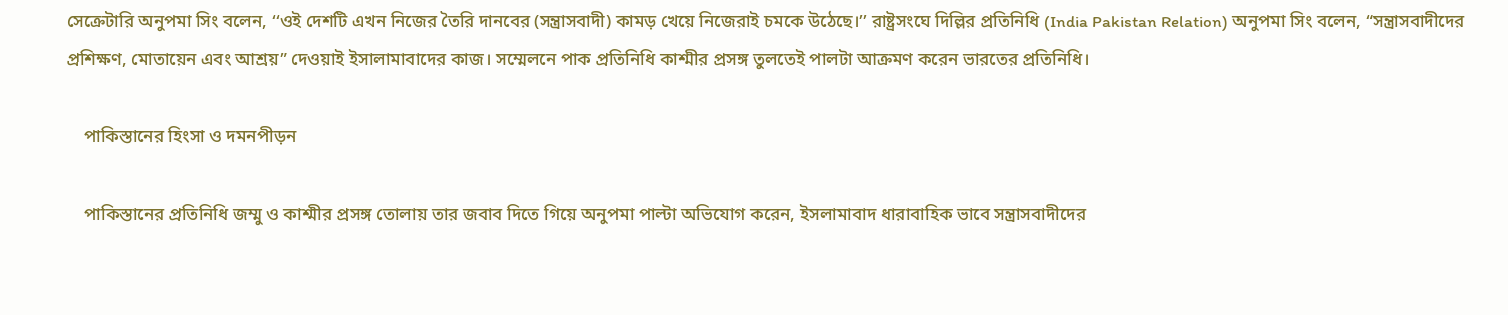সেক্রেটারি অনুপমা সিং বলেন, ‘‘ওই দেশটি এখন নিজের তৈরি দানবের (সন্ত্রাসবাদী) কামড় খেয়ে নিজেরাই চমকে উঠেছে।’’ রাষ্ট্রসংঘে দিল্লির প্রতিনিধি (India Pakistan Relation) অনুপমা সিং বলেন, “সন্ত্রাসবাদীদের প্রশিক্ষণ, মোতায়েন এবং আশ্রয়” দেওয়াই ইসালামাবাদের কাজ। সম্মেলনে পাক প্রতিনিধি কাশ্মীর প্রসঙ্গ তুলতেই পালটা আক্রমণ করেন ভারতের প্রতিনিধি।

    পাকিস্তানের হিংসা ও দমনপীড়ন

    পাকিস্তানের প্রতিনিধি জম্মু ও কাশ্মীর প্রসঙ্গ তোলায় তার জবাব দিতে গিয়ে অনুপমা পাল্টা অভিযোগ করেন, ইসলামাবাদ ধারাবাহিক ভাবে সন্ত্রাসবাদীদের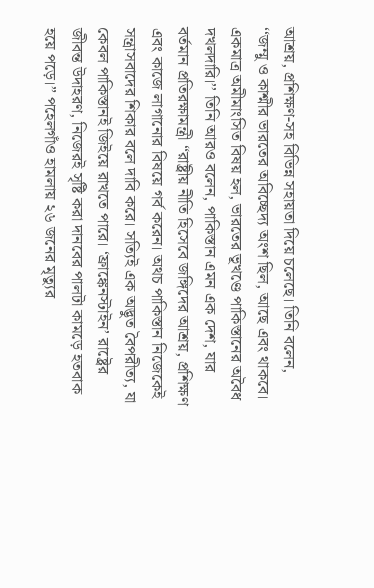আশ্রয়, প্রশিক্ষণ-সহ বিভিন্ন সহায়তা দিয়ে চলেছে। তিনি বলেন, ‘‘জম্মু ও কাশ্মীর ভারতের অবিচ্ছেদ্য অংশ ছিল, আছে এবং থাকবে। একমাত্র অমীমাংসিত বিষয় হল, ভারতের ভূখণ্ডে পাকিস্তানের অবৈধ দখলদারি।’’ তিনি আরও বলেন, পাকিস্তান এমন এক দেশ, যার বর্তমান প্রতিরক্ষামন্ত্রী “রাষ্ট্রীয় নীতি হিসেবে জঙ্গিদের আশ্রয়, প্রশিক্ষণ এবং কাজে লাগানোর বিষয়ে গর্ব করেন। অথচ পাকিস্তান নিজেকেই সন্ত্রাসবাদের শিকার বলে দাবি করে। সত্যিই এক অদ্ভুত বৈপরীত্য, যা কেবল পাকিস্তানই জিইয়ে রাখতে পারে। ‘ফ্রাঙ্কেনস্টাইন’ রাষ্ট্রের জীবন্ত উদাহরণ, নিজেরই সৃষ্টি করা দানবের পালটা কামড়ে হতবাক হয়ে পড়ে।” পহেলগাঁও হামলায় ২৬ জনের মৃত্যুর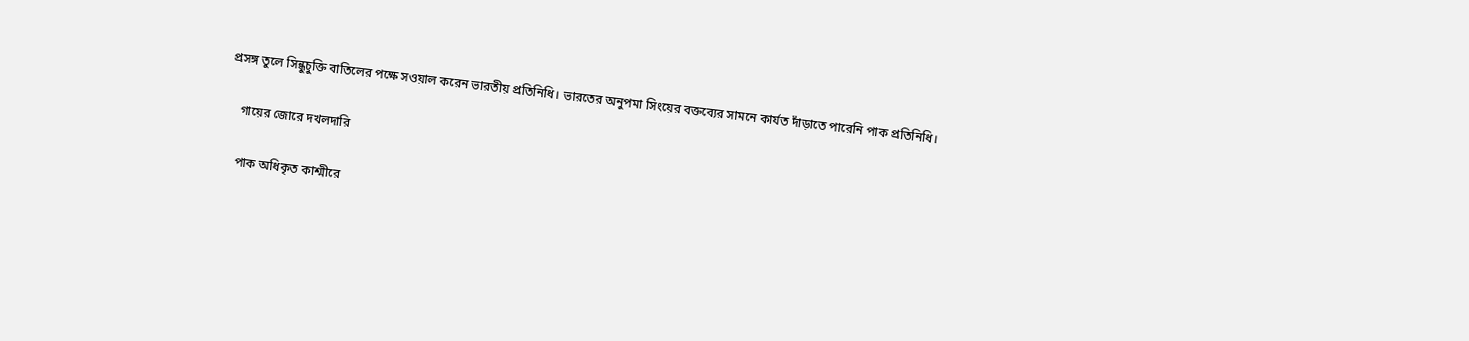প্রসঙ্গ তুলে সিন্ধুচুক্তি বাতিলের পক্ষে সওয়াল করেন ভারতীয় প্রতিনিধি। ভারতের অনুপমা সিংয়ের বক্তব্যের সামনে কার্যত দাঁড়াতে পারেনি পাক প্রতিনিধি।

    গায়ের জোরে দখলদারি

    পাক অধিকৃত কাশ্মীরে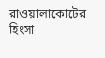রাওয়ালাকোটের হিংসা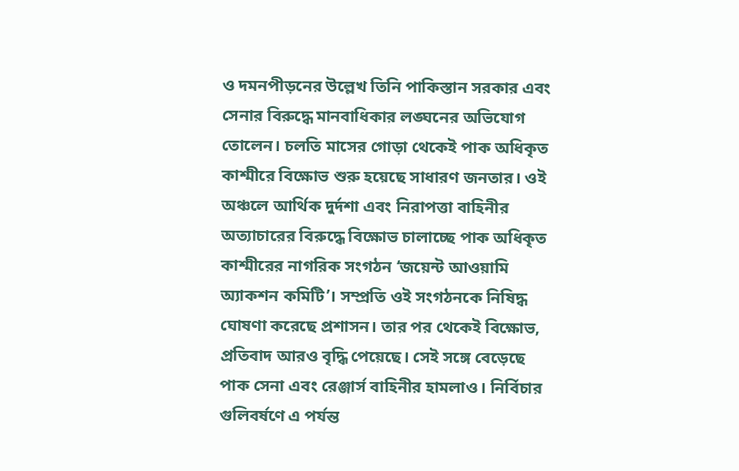ও দমনপীড়নের উল্লেখ তিনি পাকিস্তান সরকার এবং সেনার বিরুদ্ধে মানবাধিকার লঙ্ঘনের অভিযোগ তোলেন। চলতি মাসের গোড়া থেকেই পাক অধিকৃত কাশ্মীরে বিক্ষোভ শুরু হয়েছে সাধারণ জনতার। ওই অঞ্চলে আর্থিক দুর্দশা এবং নিরাপত্তা বাহিনীর অত্যাচারের বিরুদ্ধে বিক্ষোভ চালাচ্ছে পাক অধিকৃত কাশ্মীরের নাগরিক সংগঠন ‘জয়েন্ট আওয়ামি অ্যাকশন কমিটি’। সম্প্রতি ওই সংগঠনকে নিষিদ্ধ ঘোষণা করেছে প্রশাসন। তার পর থেকেই বিক্ষোভ, প্রতিবাদ আরও বৃদ্ধি পেয়েছে। সেই সঙ্গে বেড়েছে পাক সেনা এবং রেঞ্জার্স বাহিনীর হামলাও। নির্বিচার গুলিবর্ষণে এ পর্যন্ত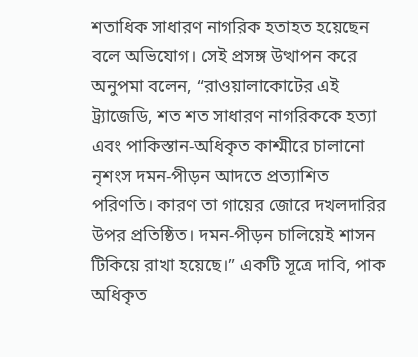শতাধিক সাধারণ নাগরিক হতাহত হয়েছেন বলে অভিযোগ। সেই প্রসঙ্গ উত্থাপন করে অনুপমা বলেন, “রাওয়ালাকোটের এই ট্র্যাজেডি, শত শত সাধারণ নাগরিককে হত্যা এবং পাকিস্তান-অধিকৃত কাশ্মীরে চালানো নৃশংস দমন-পীড়ন আদতে প্রত্যাশিত পরিণতি। কারণ তা গায়ের জোরে দখলদারির উপর প্রতিষ্ঠিত। দমন-পীড়ন চালিয়েই শাসন টিকিয়ে রাখা হয়েছে।” একটি সূত্রে দাবি, পাক অধিকৃত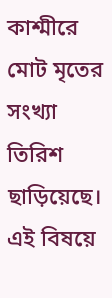কাশ্মীরে মোট মৃতের সংখ্যা তিরিশ ছাড়িয়েছে। এই বিষয়ে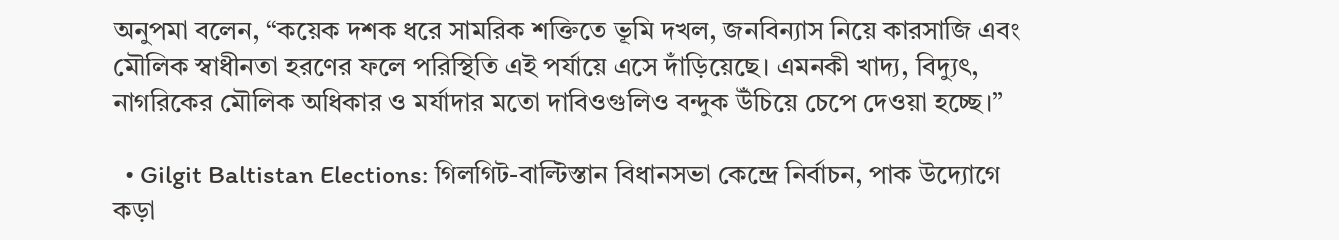অনুপমা বলেন, “কয়েক দশক ধরে সামরিক শক্তিতে ভূমি দখল, জনবিন্যাস নিয়ে কারসাজি এবং মৌলিক স্বাধীনতা হরণের ফলে পরিস্থিতি এই পর্যায়ে এসে দাঁড়িয়েছে। এমনকী খাদ্য, বিদ্যুৎ, নাগরিকের মৌলিক অধিকার ও মর্যাদার মতো দাবিওগুলিও বন্দুক উঁচিয়ে চেপে দেওয়া হচ্ছে।”

  • Gilgit Baltistan Elections: গিলগিট-বাল্টিস্তান বিধানসভা কেন্দ্রে নির্বাচন, পাক উদ্যোগে কড়া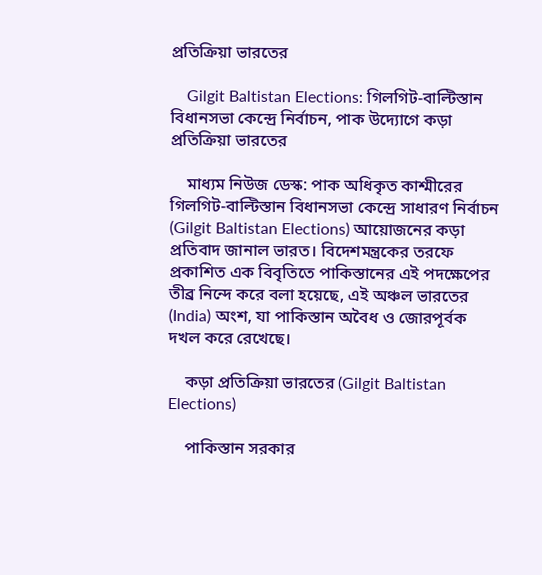প্রতিক্রিয়া ভারতের

    Gilgit Baltistan Elections: গিলগিট-বাল্টিস্তান বিধানসভা কেন্দ্রে নির্বাচন, পাক উদ্যোগে কড়া প্রতিক্রিয়া ভারতের

    মাধ্যম নিউজ ডেস্ক: পাক অধিকৃত কাশ্মীরের গিলগিট-বাল্টিস্তান বিধানসভা কেন্দ্রে সাধারণ নির্বাচন (Gilgit Baltistan Elections) আয়োজনের কড়া প্রতিবাদ জানাল ভারত। বিদেশমন্ত্রকের তরফে প্রকাশিত এক বিবৃতিতে পাকিস্তানের এই পদক্ষেপের তীব্র নিন্দে করে বলা হয়েছে, এই অঞ্চল ভারতের (India) অংশ, যা পাকিস্তান অবৈধ ও জোরপূর্বক দখল করে রেখেছে।

    কড়া প্রতিক্রিয়া ভারতের (Gilgit Baltistan Elections)

    পাকিস্তান সরকার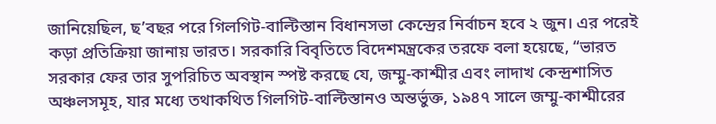জানিয়েছিল, ছ’বছর পরে গিলগিট-বাল্টিস্তান বিধানসভা কেন্দ্রের নির্বাচন হবে ২ জুন। এর পরেই কড়া প্রতিক্রিয়া জানায় ভারত। সরকারি বিবৃতিতে বিদেশমন্ত্রকের তরফে বলা হয়েছে, “ভারত সরকার ফের তার সুপরিচিত অবস্থান স্পষ্ট করছে যে, জম্মু-কাশ্মীর এবং লাদাখ কেন্দ্রশাসিত অঞ্চলসমূহ, যার মধ্যে তথাকথিত গিলগিট-বাল্টিস্তানও অন্তর্ভুক্ত, ১৯৪৭ সালে জম্মু-কাশ্মীরের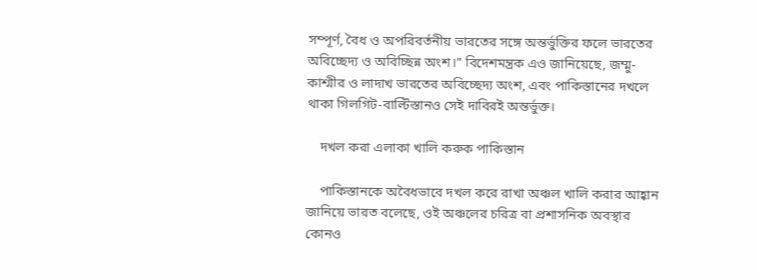সম্পূর্ণ, বৈধ ও অপরিবর্তনীয় ভারতের সঙ্গে অন্তর্ভুক্তির ফলে ভারতের অবিচ্ছেদ্য ও অবিচ্ছিন্ন অংশ।” বিদেশমন্ত্রক এও জানিয়েছে, জম্মু-কাশ্মীর ও লাদাখ ভারতের অবিচ্ছেদ্য অংশ, এবং পাকিস্তানের দখলে থাকা গিলগিট-বাল্টিস্তানও সেই দাবিরই অন্তর্ভুক্ত।

    দখল করা এলাকা খালি করুক পাকিস্তান

    পাকিস্তানকে অবৈধভাবে দখল করে রাখা অঞ্চল খালি করার আহ্বান জানিয়ে ভারত বলেছে, ওই অঞ্চলের চরিত্র বা প্রশাসনিক অবস্থার কোনও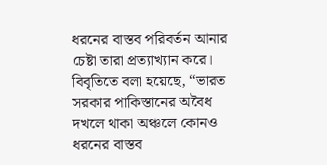ধরনের বাস্তব পরিবর্তন আনার চেষ্টা তারা প্রত্যাখ্যান করে। বিবৃতিতে বলা হয়েছে, “ভারত সরকার পাকিস্তানের অবৈধ দখলে থাকা অঞ্চলে কোনও ধরনের বাস্তব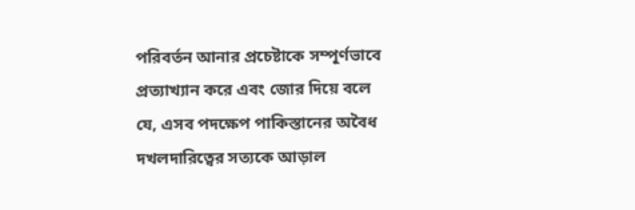পরিবর্তন আনার প্রচেষ্টাকে সম্পূর্ণভাবে প্রত্যাখ্যান করে এবং জোর দিয়ে বলে যে, এসব পদক্ষেপ পাকিস্তানের অবৈধ দখলদারিত্বের সত্যকে আড়াল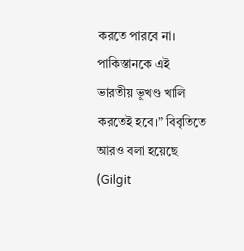করতে পারবে না। পাকিস্তানকে এই ভারতীয় ভূখণ্ড খালি করতেই হবে।” বিবৃতিতে আরও বলা হয়েছে (Gilgit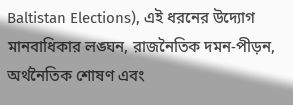Baltistan Elections), এই ধরনের উদ্যোগ মানবাধিকার লঙ্ঘন, রাজনৈতিক দমন-পীড়ন, অর্থনৈতিক শোষণ এবং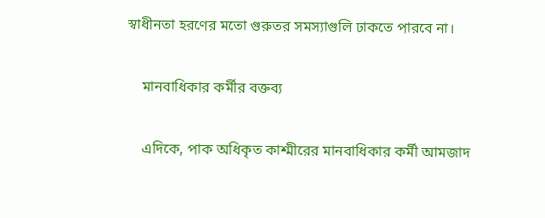স্বাধীনতা হরণের মতো গুরুতর সমস্যাগুলি ঢাকতে পারবে না।

    মানবাধিকার কর্মীর বক্তব্য

    এদিকে, পাক অধিকৃত কাশ্মীরের মানবাধিকার কর্মী আমজাদ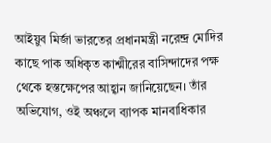আইয়ুব মির্জা ভারতের প্রধানমন্ত্রী নরেন্দ্র মোদির কাছে পাক অধিকৃত কাশ্মীরের বাসিন্দাদের পক্ষ থেকে হস্তক্ষেপের আহ্বান জানিয়েছেন। তাঁর অভিযোগ, ওই অঞ্চলে ব্যাপক মানবাধিকার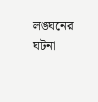লঙ্ঘনের ঘটনা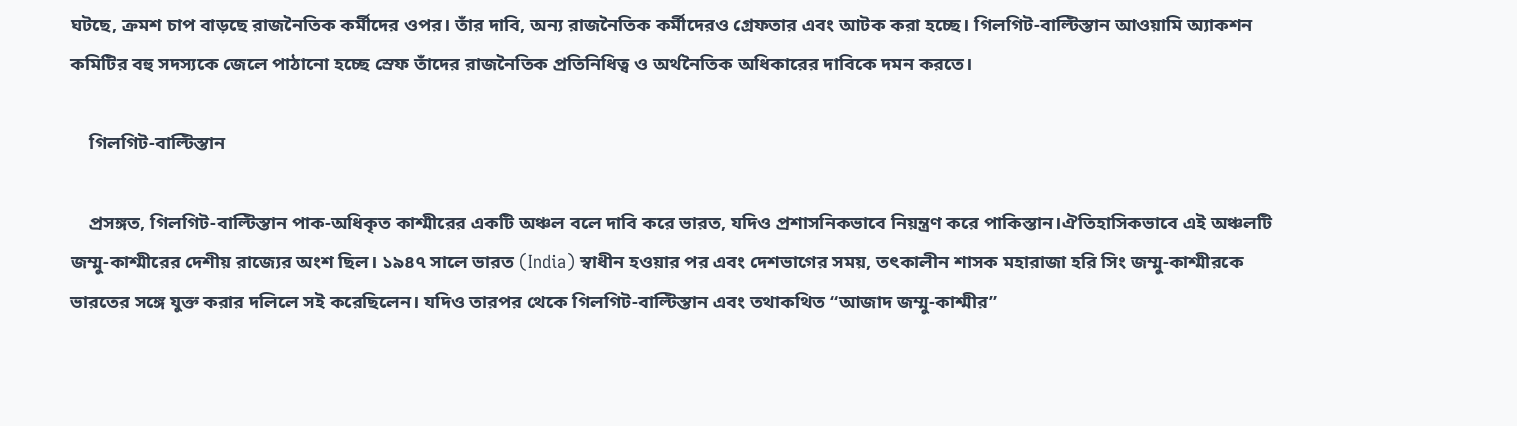ঘটছে, ক্রমশ চাপ বাড়ছে রাজনৈতিক কর্মীদের ওপর। তাঁর দাবি, অন্য রাজনৈতিক কর্মীদেরও গ্রেফতার এবং আটক করা হচ্ছে। গিলগিট-বাল্টিস্তান আওয়ামি অ্যাকশন কমিটির বহু সদস্যকে জেলে পাঠানো হচ্ছে স্রেফ তাঁদের রাজনৈতিক প্রতিনিধিত্ব ও অর্থনৈতিক অধিকারের দাবিকে দমন করতে।

    গিলগিট-বাল্টিস্তান

    প্রসঙ্গত, গিলগিট-বাল্টিস্তান পাক-অধিকৃত কাশ্মীরের একটি অঞ্চল বলে দাবি করে ভারত, যদিও প্রশাসনিকভাবে নিয়ন্ত্রণ করে পাকিস্তান।ঐতিহাসিকভাবে এই অঞ্চলটি জম্মু-কাশ্মীরের দেশীয় রাজ্যের অংশ ছিল। ১৯৪৭ সালে ভারত (India) স্বাধীন হওয়ার পর এবং দেশভাগের সময়, তৎকালীন শাসক মহারাজা হরি সিং জম্মু-কাশ্মীরকে ভারতের সঙ্গে যুক্ত করার দলিলে সই করেছিলেন। যদিও তারপর থেকে গিলগিট-বাল্টিস্তান এবং তথাকথিত “আজাদ জম্মু-কাশ্মীর”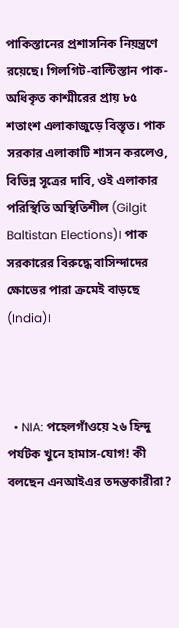পাকিস্তানের প্রশাসনিক নিয়ন্ত্রণে রয়েছে। গিলগিট-বাল্টিস্তান পাক-অধিকৃত কাশ্মীরের প্রায় ৮৫ শতাংশ এলাকাজুড়ে বিস্তৃত। পাক সরকার এলাকাটি শাসন করলেও, বিভিন্ন সূত্রের দাবি, ওই এলাকার পরিস্থিতি অস্থিতিশীল (Gilgit Baltistan Elections)। পাক সরকারের বিরুদ্ধে বাসিন্দাদের ক্ষোভের পারা ক্রমেই বাড়ছে (India)।



  • NIA: পহেলগাঁওয়ে ২৬ হিন্দু পর্যটক খুনে হামাস-যোগ! কী বলছেন এনআইএর তদন্তকারীরা?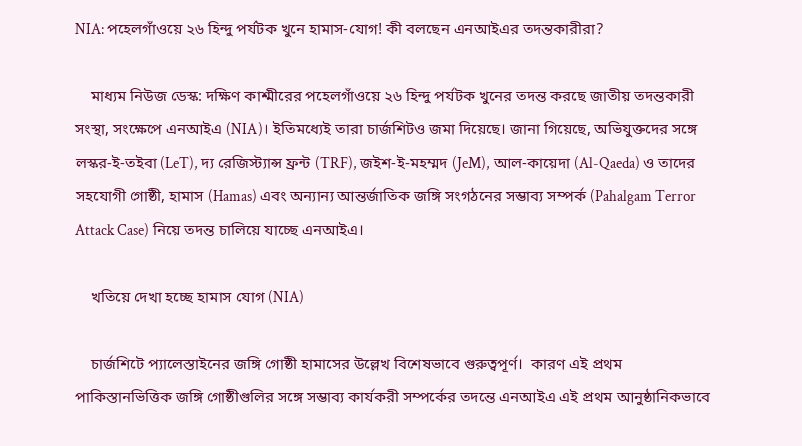NIA: পহেলগাঁওয়ে ২৬ হিন্দু পর্যটক খুনে হামাস-যোগ! কী বলছেন এনআইএর তদন্তকারীরা?

    মাধ্যম নিউজ ডেস্ক: দক্ষিণ কাশ্মীরের পহেলগাঁওয়ে ২৬ হিন্দু পর্যটক খুনের তদন্ত করছে জাতীয় তদন্তকারী সংস্থা, সংক্ষেপে এনআইএ (NIA)। ইতিমধ্যেই তারা চার্জশিটও জমা দিয়েছে। জানা গিয়েছে, অভিযুক্তদের সঙ্গে লস্কর-ই-তইবা (LeT), দ্য রেজিস্ট্যান্স ফ্রন্ট (TRF), জইশ-ই-মহম্মদ (JeM), আল-কায়েদা (Al-Qaeda) ও তাদের সহযোগী গোষ্ঠী, হামাস (Hamas) এবং অন্যান্য আন্তর্জাতিক জঙ্গি সংগঠনের সম্ভাব্য সম্পর্ক (Pahalgam Terror Attack Case) নিয়ে তদন্ত চালিয়ে যাচ্ছে এনআইএ।

    খতিয়ে দেখা হচ্ছে হামাস যোগ (NIA)

    চার্জশিটে প্যালেস্তাইনের জঙ্গি গোষ্ঠী হামাসের উল্লেখ বিশেষভাবে গুরুত্বপূর্ণ।  কারণ এই প্রথম পাকিস্তানভিত্তিক জঙ্গি গোষ্ঠীগুলির সঙ্গে সম্ভাব্য কার্যকরী সম্পর্কের তদন্তে এনআইএ এই প্রথম আনুষ্ঠানিকভাবে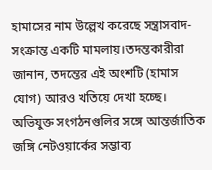হামাসের নাম উল্লেখ করেছে সন্ত্রাসবাদ-সংক্রান্ত একটি মামলায়।তদন্তকারীরা জানান, তদন্তের এই অংশটি (হামাস যোগ) আরও খতিয়ে দেখা হচ্ছে। অভিযুক্ত সংগঠনগুলির সঙ্গে আন্তর্জাতিক জঙ্গি নেটওয়ার্কের সম্ভাব্য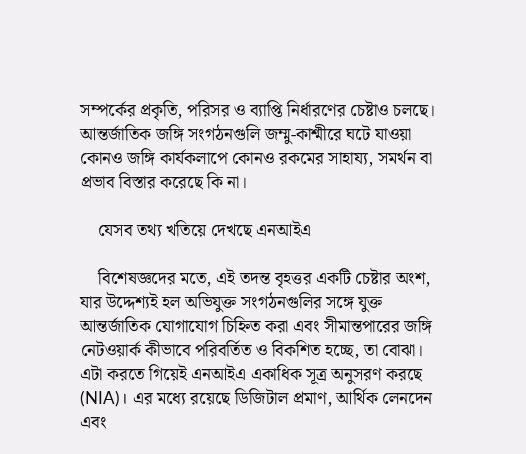সম্পর্কের প্রকৃতি, পরিসর ও ব্যাপ্তি নির্ধারণের চেষ্টাও চলছে। আন্তর্জাতিক জঙ্গি সংগঠনগুলি জম্মু-কাশ্মীরে ঘটে যাওয়া কোনও জঙ্গি কার্যকলাপে কোনও রকমের সাহায্য, সমর্থন বা প্রভাব বিস্তার করেছে কি না।

    যেসব তথ্য খতিয়ে দেখছে এনআইএ

    বিশেষজ্ঞদের মতে, এই তদন্ত বৃহত্তর একটি চেষ্টার অংশ, যার উদ্দেশ্যই হল অভিযুক্ত সংগঠনগুলির সঙ্গে যুক্ত আন্তর্জাতিক যোগাযোগ চিহ্নিত করা এবং সীমান্তপারের জঙ্গি নেটওয়ার্ক কীভাবে পরিবর্তিত ও বিকশিত হচ্ছে, তা বোঝা। এটা করতে গিয়েই এনআইএ একাধিক সূত্র অনুসরণ করছে (NIA)। এর মধ্যে রয়েছে ডিজিটাল প্রমাণ, আর্থিক লেনদেন এবং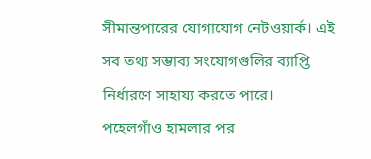সীমান্তপারের যোগাযোগ নেটওয়ার্ক। এই সব তথ্য সম্ভাব্য সংযোগগুলির ব্যাপ্তি নির্ধারণে সাহায্য করতে পারে। পহেলগাঁও হামলার পর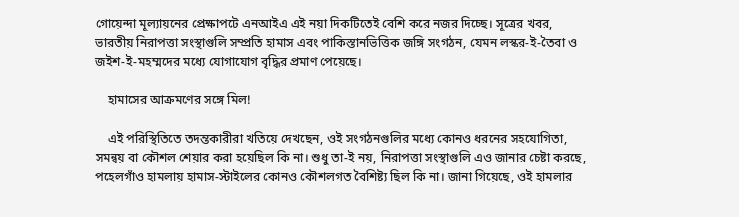গোয়েন্দা মূল্যায়নের প্রেক্ষাপটে এনআইএ এই নয়া দিকটিতেই বেশি করে নজর দিচ্ছে। সূত্রের খবর, ভারতীয় নিরাপত্তা সংস্থাগুলি সম্প্রতি হামাস এবং পাকিস্তানভিত্তিক জঙ্গি সংগঠন, যেমন লস্কর-ই-তৈবা ও জইশ-ই-মহম্মদের মধ্যে যোগাযোগ বৃদ্ধির প্রমাণ পেয়েছে।

    হামাসের আক্রমণের সঙ্গে মিল!

    এই পরিস্থিতিতে তদন্তকারীরা খতিয়ে দেখছেন, ওই সংগঠনগুলির মধ্যে কোনও ধরনের সহযোগিতা, সমন্বয় বা কৌশল শেয়ার করা হয়েছিল কি না। শুধু তা-ই নয়, নিরাপত্তা সংস্থাগুলি এও জানার চেষ্টা করছে, পহেলগাঁও হামলায় হামাস-স্টাইলের কোনও কৌশলগত বৈশিষ্ট্য ছিল কি না। জানা গিয়েছে, ওই হামলার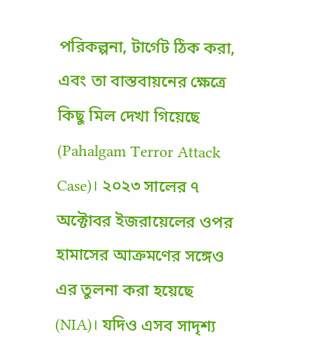পরিকল্পনা, টার্গেট ঠিক করা, এবং তা বাস্তবায়নের ক্ষেত্রে কিছু মিল দেখা গিয়েছে (Pahalgam Terror Attack Case)। ২০২৩ সালের ৭ অক্টোবর ইজরায়েলের ওপর হামাসের আক্রমণের সঙ্গেও এর তুলনা করা হয়েছে (NIA)। যদিও এসব সাদৃশ্য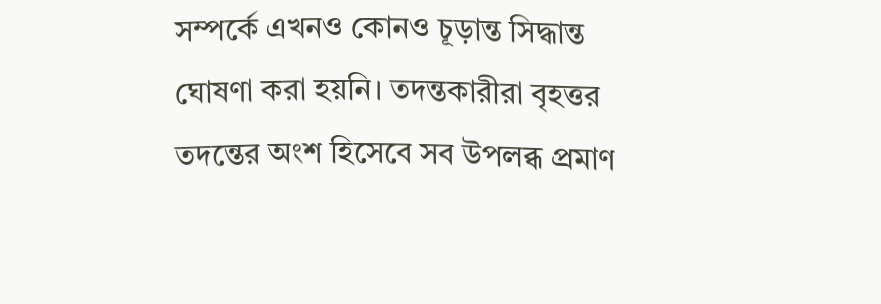সম্পর্কে এখনও কোনও চূড়ান্ত সিদ্ধান্ত ঘোষণা করা হয়নি। তদন্তকারীরা বৃহত্তর তদন্তের অংশ হিসেবে সব উপলব্ধ প্রমাণ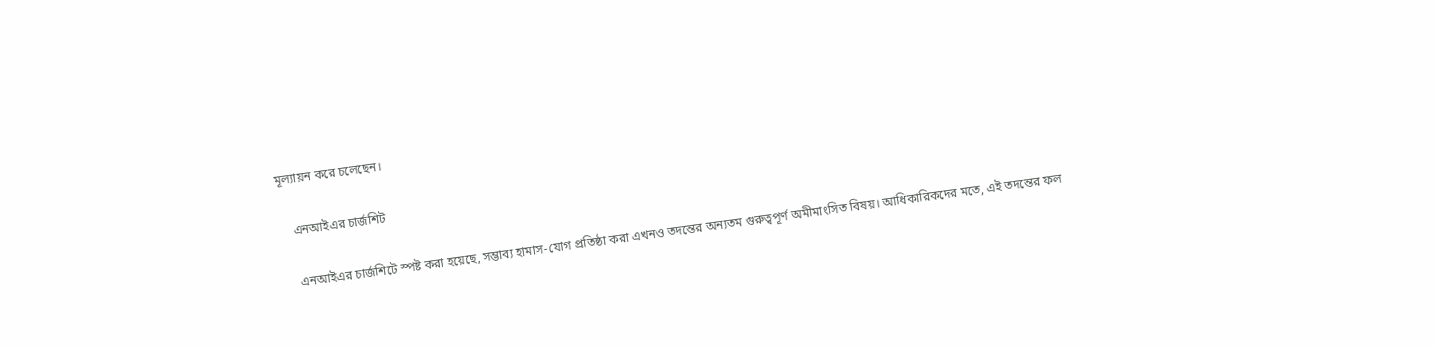মূল্যায়ন করে চলেছেন।

    এনআইএর চার্জশিট

    এনআইএর চার্জশিটে স্পষ্ট করা হয়েছে, সম্ভাব্য হামাস-যোগ প্রতিষ্ঠা করা এখনও তদন্তের অন্যতম গুরুত্বপূর্ণ অমীমাংসিত বিষয়। আধিকারিকদের মতে, এই তদন্তের ফল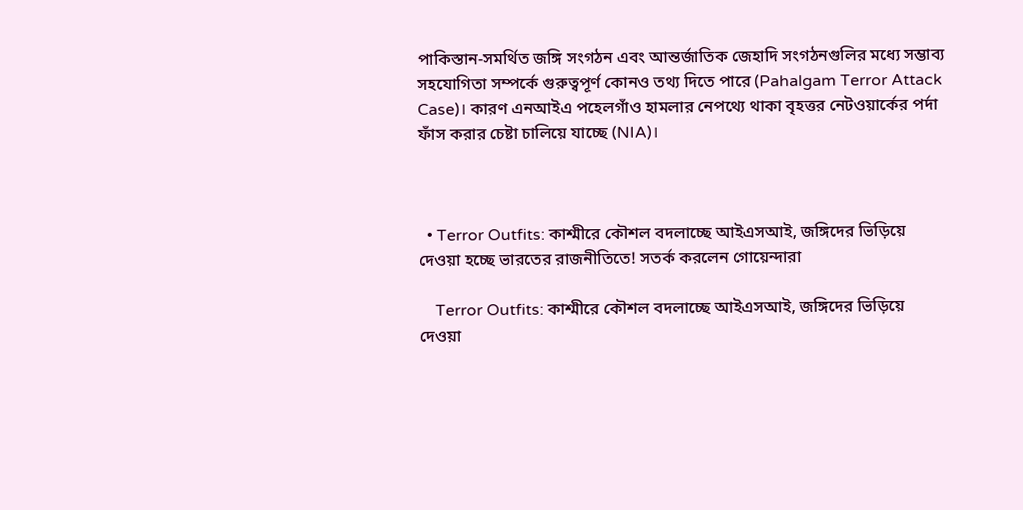পাকিস্তান-সমর্থিত জঙ্গি সংগঠন এবং আন্তর্জাতিক জেহাদি সংগঠনগুলির মধ্যে সম্ভাব্য সহযোগিতা সম্পর্কে গুরুত্বপূর্ণ কোনও তথ্য দিতে পারে (Pahalgam Terror Attack Case)। কারণ এনআইএ পহেলগাঁও হামলার নেপথ্যে থাকা বৃহত্তর নেটওয়ার্কের পর্দা ফাঁস করার চেষ্টা চালিয়ে যাচ্ছে (NIA)।



  • Terror Outfits: কাশ্মীরে কৌশল বদলাচ্ছে আইএসআই, জঙ্গিদের ভিড়িয়ে দেওয়া হচ্ছে ভারতের রাজনীতিতে! সতর্ক করলেন গোয়েন্দারা

    Terror Outfits: কাশ্মীরে কৌশল বদলাচ্ছে আইএসআই, জঙ্গিদের ভিড়িয়ে দেওয়া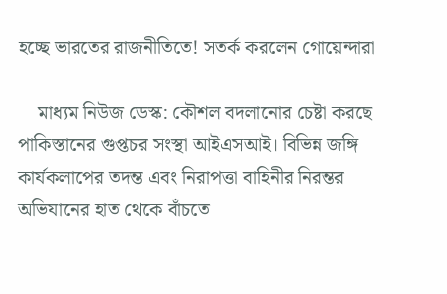হচ্ছে ভারতের রাজনীতিতে! সতর্ক করলেন গোয়েন্দারা

    মাধ্যম নিউজ ডেস্ক: কৌশল বদলানোর চেষ্টা করছে পাকিস্তানের গুপ্তচর সংস্থা আইএসআই। বিভিন্ন জঙ্গি কার্যকলাপের তদন্ত এবং নিরাপত্তা বাহিনীর নিরন্তর অভিযানের হাত থেকে বাঁচতে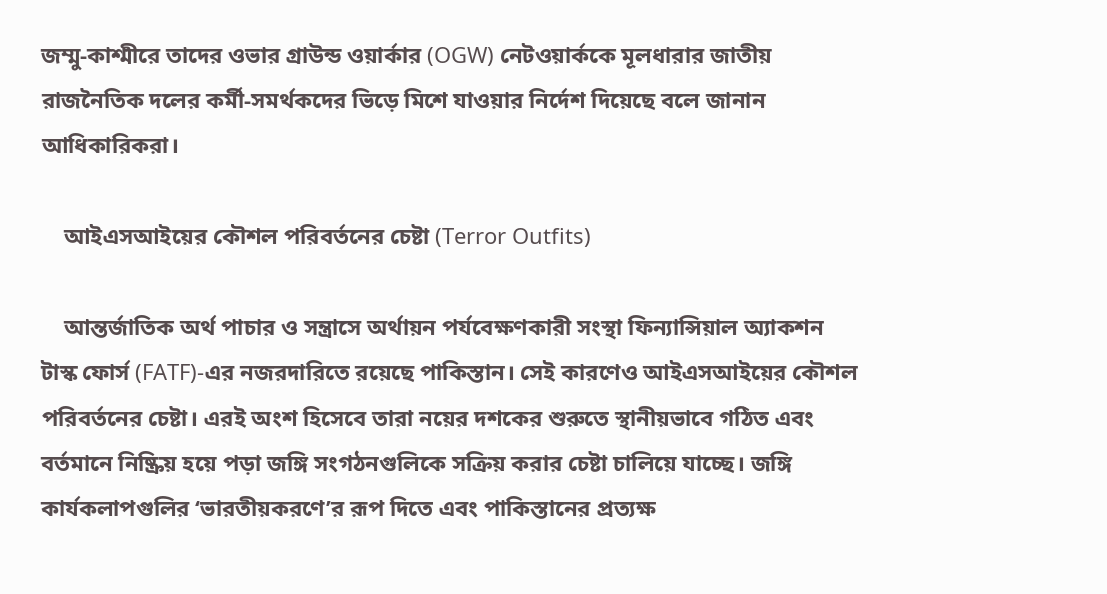জম্মু-কাশ্মীরে তাদের ওভার গ্রাউন্ড ওয়ার্কার (OGW) নেটওয়ার্ককে মূলধারার জাতীয় রাজনৈতিক দলের কর্মী-সমর্থকদের ভিড়ে মিশে যাওয়ার নির্দেশ দিয়েছে বলে জানান আধিকারিকরা।

    আইএসআইয়ের কৌশল পরিবর্তনের চেষ্টা (Terror Outfits)

    আন্তর্জাতিক অর্থ পাচার ও সন্ত্রাসে অর্থায়ন পর্যবেক্ষণকারী সংস্থা ফিন্যান্সিয়াল অ্যাকশন টাস্ক ফোর্স (FATF)-এর নজরদারিতে রয়েছে পাকিস্তান। সেই কারণেও আইএসআইয়ের কৌশল পরিবর্তনের চেষ্টা। এরই অংশ হিসেবে তারা নয়ের দশকের শুরুতে স্থানীয়ভাবে গঠিত এবং বর্তমানে নিষ্ক্রিয় হয়ে পড়া জঙ্গি সংগঠনগুলিকে সক্রিয় করার চেষ্টা চালিয়ে যাচ্ছে। জঙ্গি কার্যকলাপগুলির ‘ভারতীয়করণে’র রূপ দিতে এবং পাকিস্তানের প্রত্যক্ষ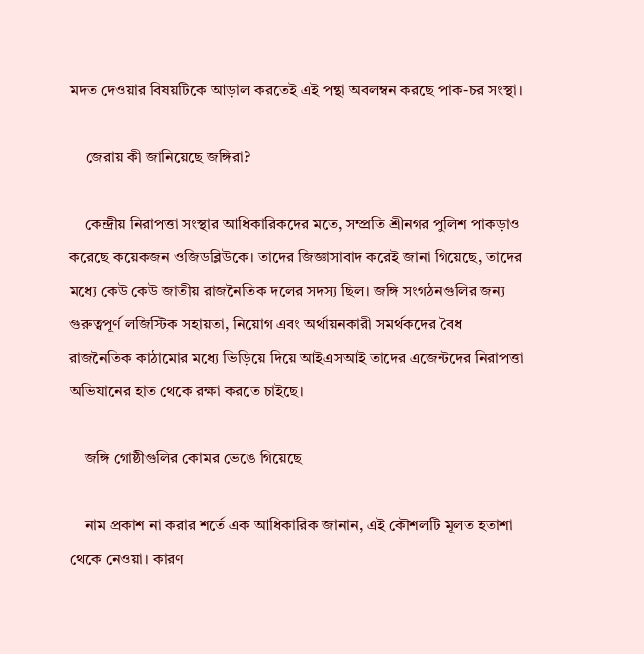মদত দেওয়ার বিষয়টিকে আড়াল করতেই এই পন্থা অবলম্বন করছে পাক-চর সংস্থা।

    জেরায় কী জানিয়েছে জঙ্গিরা?

    কেন্দ্রীয় নিরাপত্তা সংস্থার আধিকারিকদের মতে, সম্প্রতি শ্রীনগর পুলিশ পাকড়াও করেছে কয়েকজন ওজিডব্লিউকে। তাদের জিজ্ঞাসাবাদ করেই জানা গিয়েছে, তাদের মধ্যে কেউ কেউ জাতীয় রাজনৈতিক দলের সদস্য ছিল। জঙ্গি সংগঠনগুলির জন্য গুরুত্বপূর্ণ লজিস্টিক সহায়তা, নিয়োগ এবং অর্থায়নকারী সমর্থকদের বৈধ রাজনৈতিক কাঠামোর মধ্যে ভিড়িয়ে দিয়ে আইএসআই তাদের এজেন্টদের নিরাপত্তা অভিযানের হাত থেকে রক্ষা করতে চাইছে।

    জঙ্গি গোষ্ঠীগুলির কোমর ভেঙে গিয়েছে

    নাম প্রকাশ না করার শর্তে এক আধিকারিক জানান, এই কৌশলটি মূলত হতাশা থেকে নেওয়া। কারণ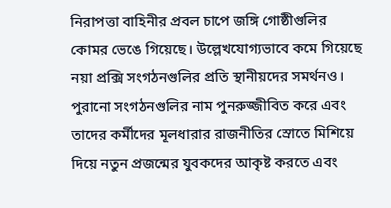নিরাপত্তা বাহিনীর প্রবল চাপে জঙ্গি গোষ্ঠীগুলির কোমর ভেঙে গিয়েছে। উল্লেখযোগ্যভাবে কমে গিয়েছে নয়া প্রক্সি সংগঠনগুলির প্রতি স্থানীয়দের সমর্থনও। পুরানো সংগঠনগুলির নাম পুনরুজ্জীবিত করে এবং তাদের কর্মীদের মূলধারার রাজনীতির স্রোতে মিশিয়ে দিয়ে নতুন প্রজন্মের যুবকদের আকৃষ্ট করতে এবং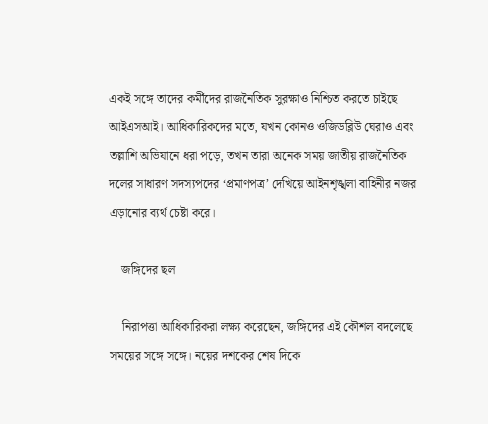একই সঙ্গে তাদের কর্মীদের রাজনৈতিক সুরক্ষাও নিশ্চিত করতে চাইছে আইএসআই। আধিকারিকদের মতে, যখন কোনও ওজিডব্লিউ ঘেরাও এবং তল্লাশি অভিযানে ধরা পড়ে, তখন তারা অনেক সময় জাতীয় রাজনৈতিক দলের সাধারণ সদস্যপদের ‘প্রমাণপত্র’ দেখিয়ে আইনশৃঙ্খলা বাহিনীর নজর এড়ানোর ব্যর্থ চেষ্টা করে।

    জঙ্গিদের ছল

    নিরাপত্তা আধিকারিকরা লক্ষ্য করেছেন, জঙ্গিদের এই কৌশল বদলেছে সময়ের সঙ্গে সঙ্গে। নয়ের দশকের শেষ দিকে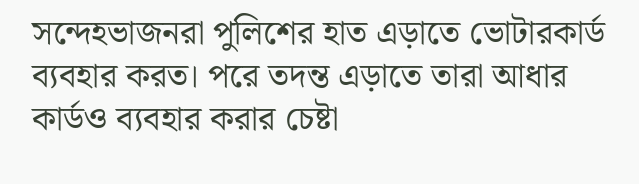সন্দেহভাজনরা পুলিশের হাত এড়াতে ভোটারকার্ড ব্যবহার করত। পরে তদন্ত এড়াতে তারা আধার কার্ডও ব্যবহার করার চেষ্টা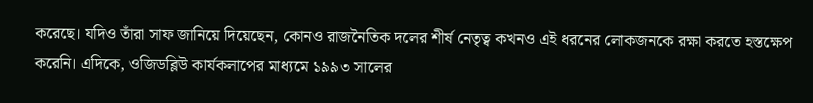করেছে। যদিও তাঁরা সাফ জানিয়ে দিয়েছেন, কোনও রাজনৈতিক দলের শীর্ষ নেতৃত্ব কখনও এই ধরনের লোকজনকে রক্ষা করতে হস্তক্ষেপ করেনি। এদিকে, ওজিডব্লিউ কার্যকলাপের মাধ্যমে ১৯৯৩ সালের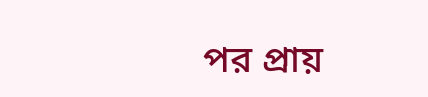পর প্রায়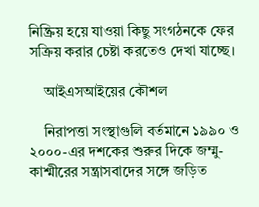নিষ্ক্রিয় হয়ে যাওয়া কিছু সংগঠনকে ফের সক্রিয় করার চেষ্টা করতেও দেখা যাচ্ছে।

    আইএসআইয়ের কৌশল

    নিরাপত্তা সংস্থাগুলি বর্তমানে ১৯৯০ ও ২০০০-এর দশকের শুরুর দিকে জম্মু- কাশ্মীরের সন্ত্রাসবাদের সঙ্গে জড়িত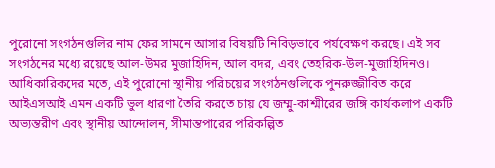পুরোনো সংগঠনগুলির নাম ফের সামনে আসার বিষয়টি নিবিড়ভাবে পর্যবেক্ষণ করছে। এই সব সংগঠনের মধ্যে রয়েছে আল-উমর মুজাহিদিন, আল বদর, এবং তেহরিক-উল-মুজাহিদিনও। আধিকারিকদের মতে, এই পুরোনো স্থানীয় পরিচয়ের সংগঠনগুলিকে পুনরুজ্জীবিত করে আইএসআই এমন একটি ভুল ধারণা তৈরি করতে চায় যে জম্মু-কাশ্মীরের জঙ্গি কার্যকলাপ একটি অভ্যন্তরীণ এবং স্থানীয় আন্দোলন, সীমান্তপারের পরিকল্পিত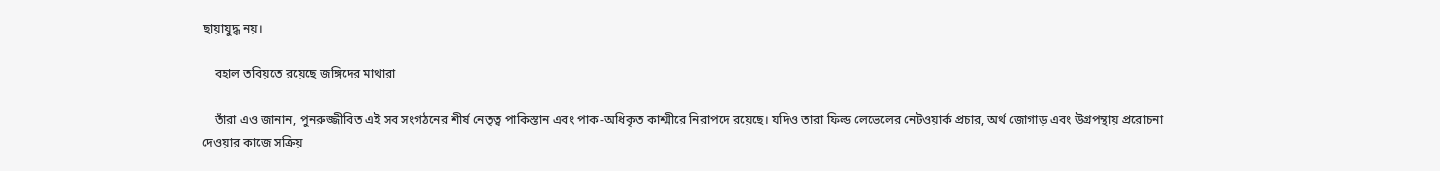ছায়াযুদ্ধ নয়।

    বহাল তবিয়তে রয়েছে জঙ্গিদের মাথারা

    তাঁরা এও জানান, পুনরুজ্জীবিত এই সব সংগঠনের শীর্ষ নেতৃত্ব পাকিস্তান এবং পাক-অধিকৃত কাশ্মীরে নিরাপদে রয়েছে। যদিও তারা ফিল্ড লেভেলের নেটওয়ার্ক প্রচার, অর্থ জোগাড় এবং উগ্রপন্থায় প্ররোচনা দেওয়ার কাজে সক্রিয়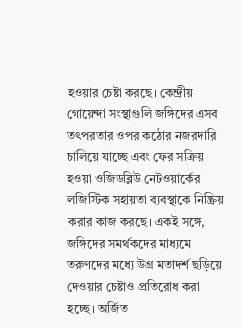হওয়ার চেষ্টা করছে। কেন্দ্রীয় গোয়েন্দা সংস্থাগুলি জঙ্গিদের এসব তৎপরতার ওপর কঠোর নজরদারি চালিয়ে যাচ্ছে এবং ফের সক্রিয় হওয়া ওজিডব্লিউ নেটওয়ার্কের লজিস্টিক সহায়তা ব্যবস্থাকে নিষ্ক্রিয় করার কাজ করছে। একই সঙ্গে, জঙ্গিদের সমর্থকদের মাধ্যমে তরুণদের মধ্যে উগ্র মতাদর্শ ছড়িয়ে দেওয়ার চেষ্টাও প্রতিরোধ করা হচ্ছে। অর্জিত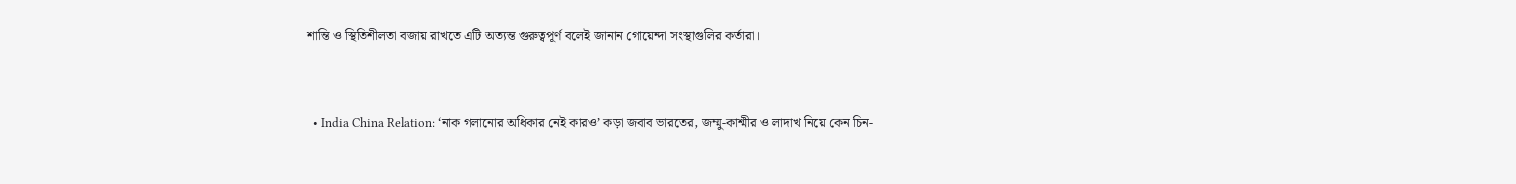শান্তি ও স্থিতিশীলতা বজায় রাখতে এটি অত্যন্ত গুরুত্বপূর্ণ বলেই জানান গোয়েন্দা সংস্থাগুলির কর্তারা।



  • India China Relation: ‘নাক গলানোর অধিকার নেই কারও’ কড়া জবাব ভারতের, জম্মু-কাশ্মীর ও লাদাখ নিয়ে কেন চিন-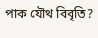পাক যৌথ বিবৃতি?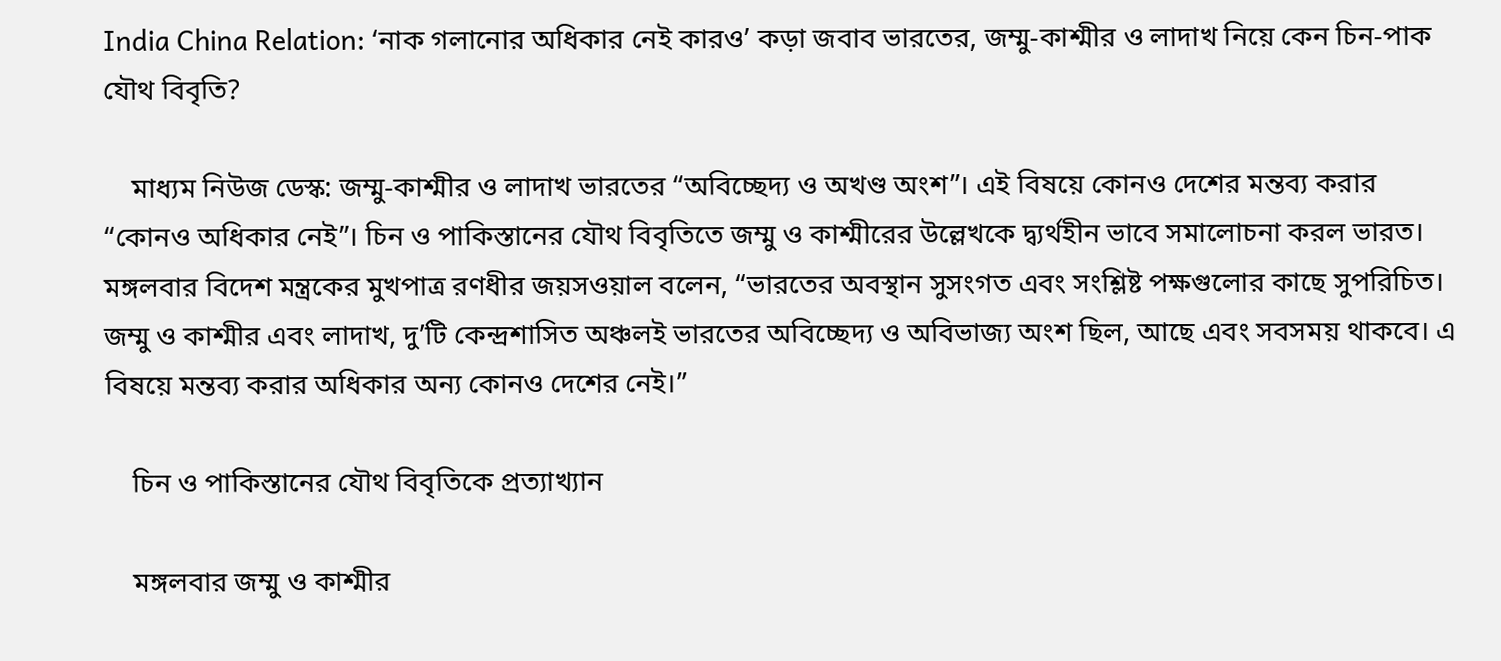India China Relation: ‘নাক গলানোর অধিকার নেই কারও’ কড়া জবাব ভারতের, জম্মু-কাশ্মীর ও লাদাখ নিয়ে কেন চিন-পাক যৌথ বিবৃতি?

    মাধ্যম নিউজ ডেস্ক: জম্মু-কাশ্মীর ও লাদাখ ভারতের “অবিচ্ছেদ্য ও অখণ্ড অংশ”। এই বিষয়ে কোনও দেশের মন্তব্য করার “কোনও অধিকার নেই”। চিন ও পাকিস্তানের যৌথ বিবৃতিতে জম্মু ও কাশ্মীরের উল্লেখকে দ্ব্যর্থহীন ভাবে সমালোচনা করল ভারত। মঙ্গলবার বিদেশ মন্ত্রকের মুখপাত্র রণধীর জয়সওয়াল বলেন, “ভারতের অবস্থান সুসংগত এবং সংশ্লিষ্ট পক্ষগুলোর কাছে সুপরিচিত। জম্মু ও কাশ্মীর এবং লাদাখ, দু’টি কেন্দ্রশাসিত অঞ্চলই ভারতের অবিচ্ছেদ্য ও অবিভাজ্য অংশ ছিল, আছে এবং সবসময় থাকবে। এ বিষয়ে মন্তব্য করার অধিকার অন্য কোনও দেশের নেই।”

    চিন ও পাকিস্তানের যৌথ বিবৃতিকে প্রত্যাখ্যান

    মঙ্গলবার জম্মু ও কাশ্মীর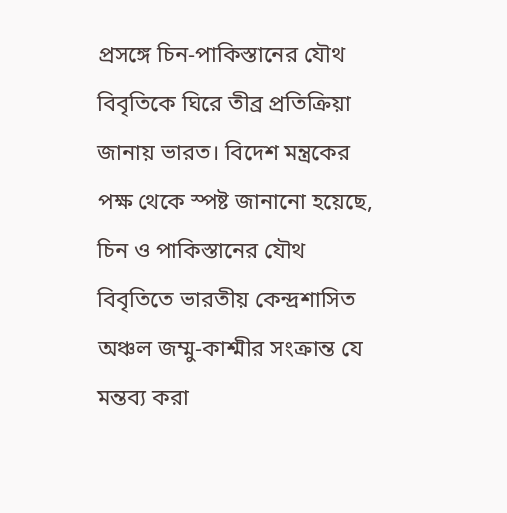প্রসঙ্গে চিন-পাকিস্তানের যৌথ বিবৃতিকে ঘিরে তীব্র প্রতিক্রিয়া জানায় ভারত। বিদেশ মন্ত্রকের পক্ষ থেকে স্পষ্ট জানানো হয়েছে, চিন ও পাকিস্তানের যৌথ বিবৃতিতে ভারতীয় কেন্দ্রশাসিত অঞ্চল জম্মু-কাশ্মীর সংক্রান্ত যে মন্তব্য করা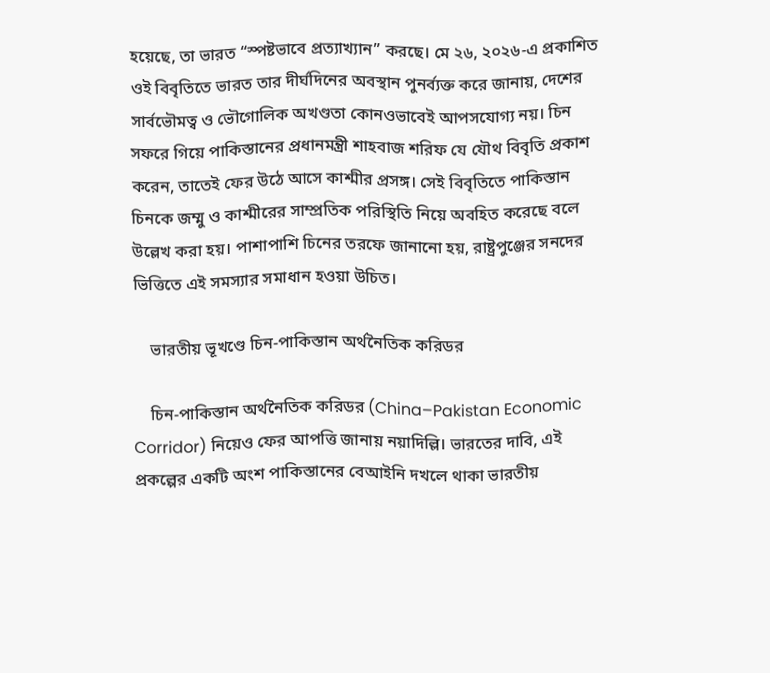হয়েছে, তা ভারত “স্পষ্টভাবে প্রত্যাখ্যান” করছে। মে ২৬, ২০২৬-এ প্রকাশিত ওই বিবৃতিতে ভারত তার দীর্ঘদিনের অবস্থান পুনর্ব্যক্ত করে জানায়, দেশের সার্বভৌমত্ব ও ভৌগোলিক অখণ্ডতা কোনওভাবেই আপসযোগ্য নয়। চিন সফরে গিয়ে পাকিস্তানের প্রধানমন্ত্রী শাহবাজ শরিফ যে যৌথ বিবৃতি প্রকাশ করেন, তাতেই ফের উঠে আসে কাশ্মীর প্রসঙ্গ। সেই বিবৃতিতে পাকিস্তান চিনকে জম্মু ও কাশ্মীরের সাম্প্রতিক পরিস্থিতি নিয়ে অবহিত করেছে বলে উল্লেখ করা হয়। পাশাপাশি চিনের তরফে জানানো হয়, রাষ্ট্রপুঞ্জের সনদের ভিত্তিতে এই সমস্যার সমাধান হওয়া উচিত।

    ভারতীয় ভূখণ্ডে চিন-পাকিস্তান অর্থনৈতিক করিডর

    চিন-পাকিস্তান অর্থনৈতিক করিডর (China–Pakistan Economic Corridor) নিয়েও ফের আপত্তি জানায় নয়াদিল্লি। ভারতের দাবি, এই প্রকল্পের একটি অংশ পাকিস্তানের বেআইনি দখলে থাকা ভারতীয়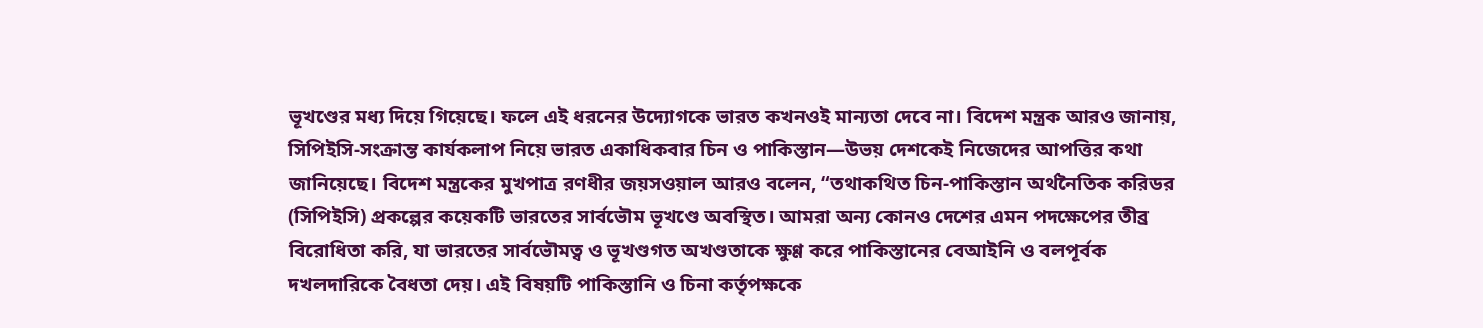ভূখণ্ডের মধ্য দিয়ে গিয়েছে। ফলে এই ধরনের উদ্যোগকে ভারত কখনওই মান্যতা দেবে না। বিদেশ মন্ত্রক আরও জানায়, সিপিইসি-সংক্রান্ত কার্যকলাপ নিয়ে ভারত একাধিকবার চিন ও পাকিস্তান—উভয় দেশকেই নিজেদের আপত্তির কথা জানিয়েছে। বিদেশ মন্ত্রকের মুখপাত্র রণধীর জয়সওয়াল আরও বলেন, “তথাকথিত চিন-পাকিস্তান অর্থনৈতিক করিডর (সিপিইসি) প্রকল্পের কয়েকটি ভারতের সার্বভৌম ভূখণ্ডে অবস্থিত। আমরা অন্য কোনও দেশের এমন পদক্ষেপের তীব্র বিরোধিতা করি, যা ভারতের সার্বভৌমত্ব ও ভূখণ্ডগত অখণ্ডতাকে ক্ষুণ্ণ করে পাকিস্তানের বেআইনি ও বলপূর্বক দখলদারিকে বৈধতা দেয়। এই বিষয়টি পাকিস্তানি ও চিনা কর্তৃপক্ষকে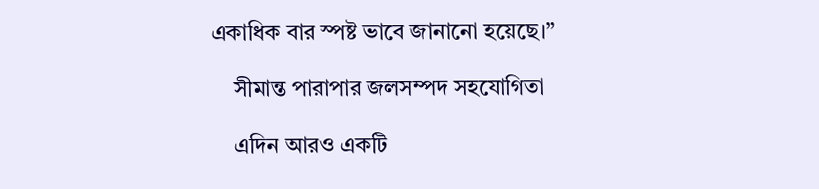একাধিক বার স্পষ্ট ভাবে জানানো হয়েছে।”

    সীমান্ত পারাপার জলসম্পদ সহযোগিতা

    এদিন আরও একটি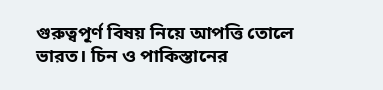গুরুত্বপূর্ণ বিষয় নিয়ে আপত্তি তোলে ভারত। চিন ও পাকিস্তানের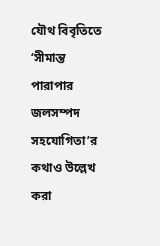যৌথ বিবৃতিতে ‘সীমান্ত পারাপার জলসম্পদ সহযোগিতা’র কথাও উল্লেখ করা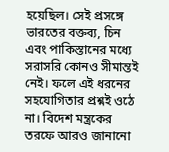হয়েছিল। সেই প্রসঙ্গে ভারতের বক্তব্য, চিন এবং পাকিস্তানের মধ্যে সরাসরি কোনও সীমান্তই নেই। ফলে এই ধরনের সহযোগিতার প্রশ্নই ওঠে না। বিদেশ মন্ত্রকের তরফে আরও জানানো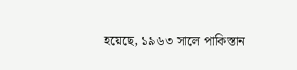হয়েছে, ১৯৬৩ সালে পাকিস্তান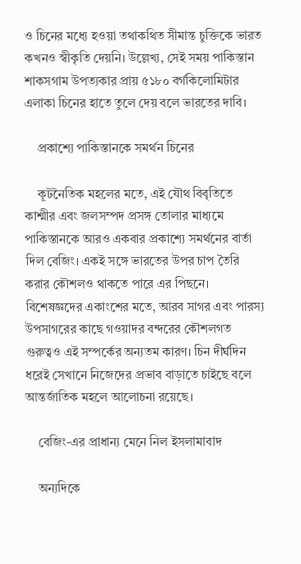ও চিনের মধ্যে হওয়া তথাকথিত সীমান্ত চুক্তিকে ভারত কখনও স্বীকৃতি দেয়নি। উল্লেখ্য, সেই সময় পাকিস্তান শাকসগাম উপত্যকার প্রায় ৫১৮০ বর্গকিলোমিটার এলাকা চিনের হাতে তুলে দেয় বলে ভারতের দাবি।

    প্রকাশ্যে পাকিস্তানকে সমর্থন চিনের

    কূটনৈতিক মহলের মতে, এই যৌথ বিবৃতিতে কাশ্মীর এবং জলসম্পদ প্রসঙ্গ তোলার মাধ্যমে পাকিস্তানকে আরও একবার প্রকাশ্যে সমর্থনের বার্তা দিল বেজিং। একই সঙ্গে ভারতের উপর চাপ তৈরি করার কৌশলও থাকতে পারে এর পিছনে। বিশেষজ্ঞদের একাংশের মতে, আরব সাগর এবং পারস্য উপসাগরের কাছে গওয়াদর বন্দরের কৌশলগত গুরুত্বও এই সম্পর্কের অন্যতম কারণ। চিন দীর্ঘদিন ধরেই সেখানে নিজেদের প্রভাব বাড়াতে চাইছে বলে আন্তর্জাতিক মহলে আলোচনা রয়েছে।

    বেজিং-এর প্রাধান্য মেনে নিল ইসলামাবাদ

    অন্যদিকে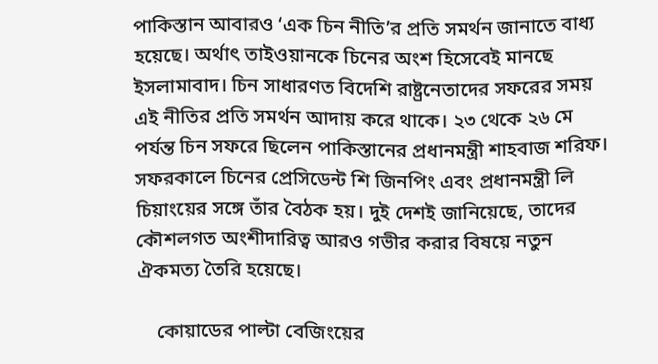পাকিস্তান আবারও ‘এক চিন নীতি’র প্রতি সমর্থন জানাতে বাধ্য হয়েছে। অর্থাৎ তাইওয়ানকে চিনের অংশ হিসেবেই মানছে ইসলামাবাদ। চিন সাধারণত বিদেশি রাষ্ট্রনেতাদের সফরের সময় এই নীতির প্রতি সমর্থন আদায় করে থাকে। ২৩ থেকে ২৬ মে পর্যন্ত চিন সফরে ছিলেন পাকিস্তানের প্রধানমন্ত্রী শাহবাজ শরিফ। সফরকালে চিনের প্রেসিডেন্ট শি জিনপিং এবং প্রধানমন্ত্রী লি চিয়াংয়ের সঙ্গে তাঁর বৈঠক হয়। দুই দেশই জানিয়েছে, তাদের কৌশলগত অংশীদারিত্ব আরও গভীর করার বিষয়ে নতুন ঐকমত্য তৈরি হয়েছে।

    কোয়াডের পাল্টা বেজিংয়ের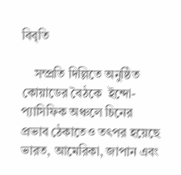বিবৃতি

    সম্প্রতি দিল্লিতে অনুষ্ঠিত কোয়াডের বৈঠকে  ইন্দো-প্যাসিফিক অঞ্চলে চিনের প্রভাব ঠেকাতেও তৎপর হয়েছে ভারত, আমেরিকা, জাপান এবং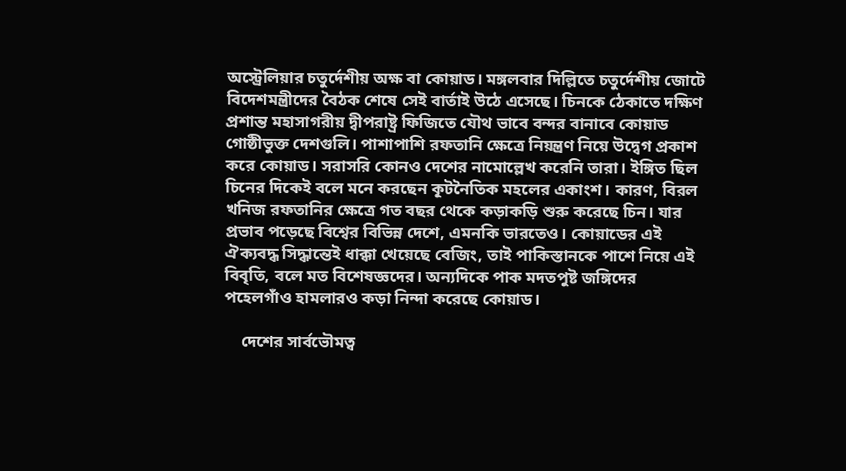অস্ট্রেলিয়ার চতুর্দেশীয় অক্ষ বা কোয়াড। মঙ্গলবার দিল্লিতে চতুর্দেশীয় জোটে বিদেশমন্ত্রীদের বৈঠক শেষে সেই বার্তাই উঠে এসেছে। চিনকে ঠেকাতে দক্ষিণ প্রশান্ত মহাসাগরীয় দ্বীপরাষ্ট্র ফিজিতে যৌথ ভাবে বন্দর বানাবে কোয়াড গোষ্ঠীভুক্ত দেশগুলি। পাশাপাশি রফতানি ক্ষেত্রে নিয়ন্ত্রণ নিয়ে উদ্বেগ প্রকাশ করে কোয়াড। সরাসরি কোনও দেশের নামোল্লেখ করেনি তারা। ইঙ্গিত ছিল চিনের দিকেই বলে মনে করছেন কূটনৈতিক মহলের একাংশ। কারণ, বিরল খনিজ রফতানির ক্ষেত্রে গত বছর থেকে কড়াকড়ি শুরু করেছে চিন। যার প্রভাব পড়েছে বিশ্বের বিভিন্ন দেশে, এমনকি ভারতেও। কোয়াডের এই ঐক্যবদ্ধ সিদ্ধান্তেই ধাক্কা খেয়েছে বেজিং, তাই পাকিস্তানকে পাশে নিয়ে এই বিবৃতি, বলে মত বিশেষজ্ঞদের। অন্যদিকে পাক মদতপুষ্ট জঙ্গিদের পহেলগাঁও হামলারও কড়া নিন্দা করেছে কোয়াড।

    দেশের সার্বভৌমত্ব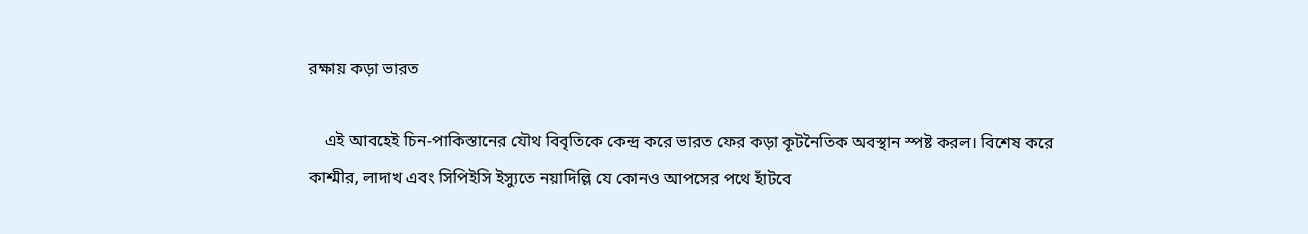রক্ষায় কড়া ভারত

    এই আবহেই চিন-পাকিস্তানের যৌথ বিবৃতিকে কেন্দ্র করে ভারত ফের কড়া কূটনৈতিক অবস্থান স্পষ্ট করল। বিশেষ করে কাশ্মীর, লাদাখ এবং সিপিইসি ইস্যুতে নয়াদিল্লি যে কোনও আপসের পথে হাঁটবে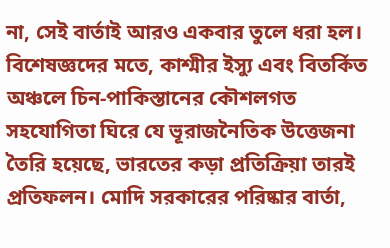না, সেই বার্তাই আরও একবার তুলে ধরা হল। বিশেষজ্ঞদের মতে, কাশ্মীর ইস্যু এবং বিতর্কিত অঞ্চলে চিন-পাকিস্তানের কৌশলগত সহযোগিতা ঘিরে যে ভূরাজনৈতিক উত্তেজনা তৈরি হয়েছে, ভারতের কড়া প্রতিক্রিয়া তারই প্রতিফলন। মোদি সরকারের পরিষ্কার বার্তা,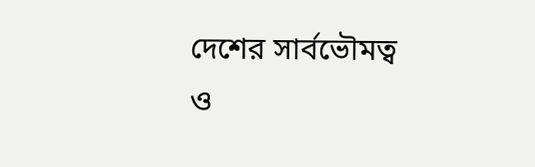দেশের সার্বভৌমত্ব ও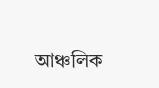আঞ্চলিক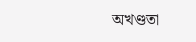অখণ্ডতা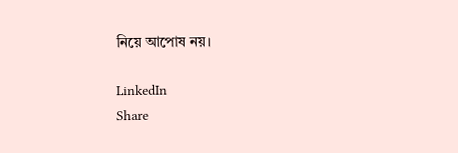নিয়ে আপোষ নয়।

LinkedIn
Share